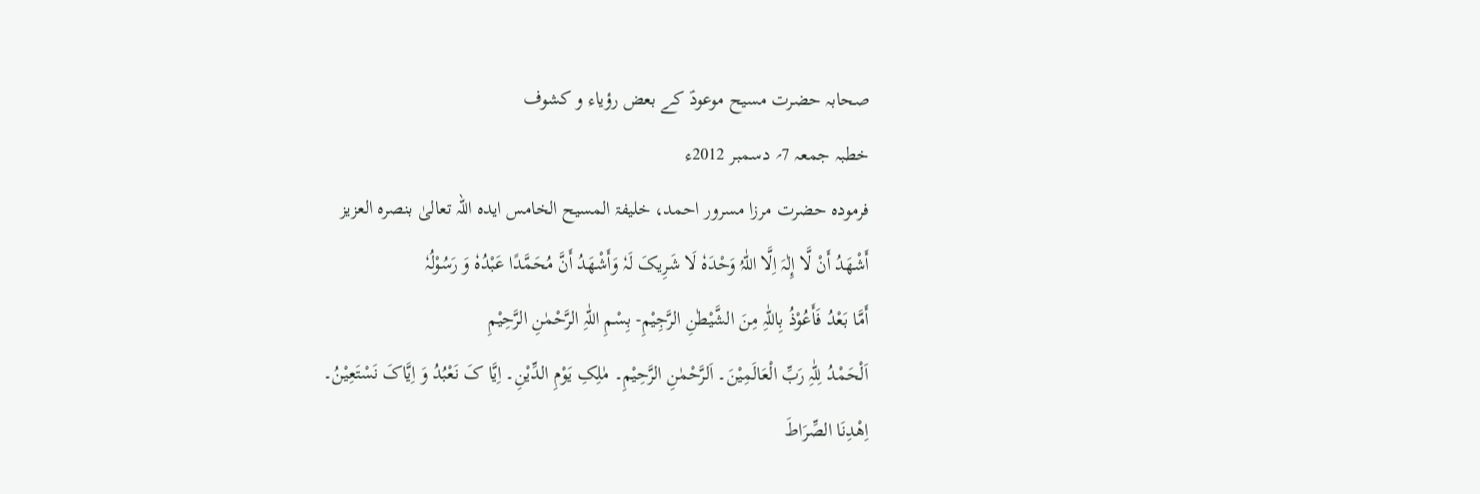صحابہ حضرت مسیح موعودؑ کے بعض رؤیاء و کشوف
خطبہ جمعہ 7؍ دسمبر 2012ء
فرمودہ حضرت مرزا مسرور احمد، خلیفۃ المسیح الخامس ایدہ اللہ تعالیٰ بنصرہ العزیز
أَشْھَدُ أَنْ لَّا إِلٰہَ اِلَّا اللّٰہُ وَحْدَہٗ لَا شَرِیکَ لَہٗ وَأَشْھَدُ أَنَّ مُحَمَّدًا عَبْدُہٗ وَ رَسُوْلُہٗ
أَمَّا بَعْدُ فَأَعُوْذُ بِاللّٰہِ مِنَ الشَّیْطٰنِ الرَّجِیْمِ- بِسْمِ اللّٰہِ الرَّحْمٰنِ الرَّحِیْمِ
اَلْحَمْدُ لِلّٰہِ رَبِّ الْعَالَمِیْنَ۔ اَلرَّحْمٰنِ الرَّحِیْمِ۔ مٰلِکِ یَوْمِ الدِّیْنِ۔ اِیَّا کَ نَعْبُدُ وَ اِیَّاکَ نَسْتَعِیْنُ۔
اِھْدِنَا الصِّرَاطَ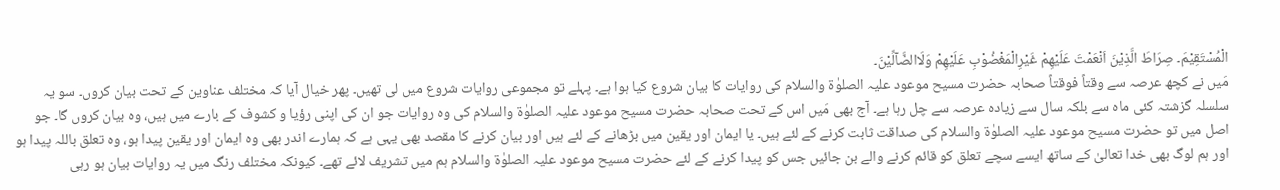الْمُسْتَقِیْمَ۔ صِرَاطَ الَّذِیْنَ اَنْعَمْتَ عَلَیْھِمْ غَیْرِالْمَغْضُوْبِ عَلَیْھِمْ وَلَاالضَّآلِّیْنَ۔
مَیں نے کچھ عرصہ سے وقتاً فوقتاً صحابہ حضرت مسیح موعود علیہ الصلوٰۃ والسلام کی روایات کا بیان شروع کیا ہوا ہے۔ پہلے تو مجموعی روایات شروع میں لی تھیں۔ پھر خیال آیا کہ مختلف عناوین کے تحت بیان کروں۔ سو یہ سلسلہ گزشتہ کئی ماہ سے بلکہ سال سے زیادہ عرصہ سے چل رہا ہے۔ آج بھی مَیں اس کے تحت صحابہ حضرت مسیح موعود علیہ الصلوٰۃ والسلام کی وہ روایات جو ان کی اپنی رؤیا و کشوف کے بارے میں ہیں، وہ بیان کروں گا۔ جو اصل میں تو حضرت مسیح موعود علیہ الصلوٰۃ والسلام کی صداقت ثابت کرنے کے لئے ہیں۔ یا ایمان اور یقین میں بڑھانے کے لئے ہیں اور بیان کرنے کا مقصد بھی یہی ہے کہ ہمارے اندر بھی وہ ایمان اور یقین پیدا ہو، وہ تعلق باللہ پیدا ہو اور ہم لوگ بھی خدا تعالیٰ کے ساتھ ایسے سچے تعلق کو قائم کرنے والے بن جائیں جس کو پیدا کرنے کے لئے حضرت مسیح موعود علیہ الصلوٰۃ والسلام ہم میں تشریف لائے تھے۔ کیونکہ مختلف رنگ میں یہ روایات بیان ہو رہی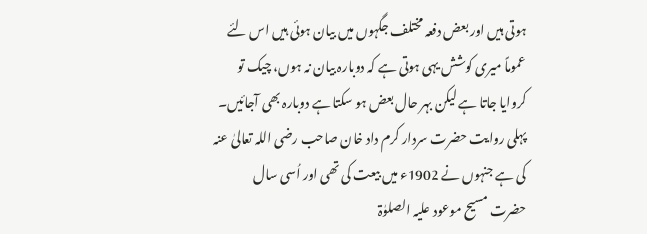ہوتی ہیں اور بعض دفعہ مختلف جگہوں میں بیان ہوئی ہیں اس لئے عموماً میری کوشش یہی ہوتی ہے کہ دوبارہ بیان نہ ہوں، چیک تو کروایا جاتا ہے لیکن بہر حال بعض ہو سکتا ہے دوبارہ بھی آجائیں۔ پہلی روایت حضرت سردار کرم داد خان صاحب رضی اللہ تعالیٰ عنہ کی ہے جنہوں نے 1902ء میں بیعت کی تھی اور اُسی سال حضرت مسیح موعود علیہ الصلوٰۃ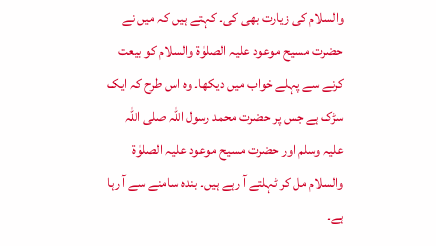والسلام کی زیارت بھی کی۔ کہتے ہیں کہ میں نے حضرت مسیح موعود علیہ الصلوٰۃ والسلام کو بیعت کرنے سے پہلے خواب میں دیکھا۔ وہ اس طرح کہ ایک سڑک ہے جس پر حضرت محمد رسول اللہ صلی اللہ علیہ وسلم اور حضرت مسیح موعود علیہ الصلوٰۃ والسلام مل کر ٹہلتے آ رہے ہیں۔ بندہ سامنے سے آ رہا ہے۔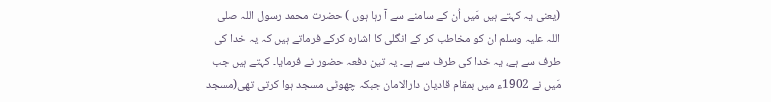(یعنی یہ کہتے ہیں مَیں اُن کے سامنے سے آ رہا ہوں ) حضرت محمد رسول اللہ صلی اللہ علیہ وسلم ان کو مخاطب کر کے انگلی کا اشارہ کرکے فرماتے ہیں کہ یہ خدا کی طرف سے ہے، یہ خدا کی طرف سے ہے۔ یہ تین دفعہ حضور نے فرمایا۔ کہتے ہیں جب مَیں نے 1902ء میں بمقام قادیان دارالامان جبکہ چھوٹی مسجد ہوا کرتی تھی(مسجد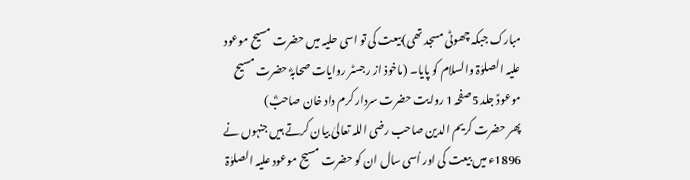مبارک جبکہ چھوٹی مسجد تھی)بیعت کی تو اسی حلیہ میں حضرت مسیح موعود علیہ الصلوٰۃ والسلام کو پایا۔ (ماخوذ از رجسٹر روایات صحابہؓ حضرت مسیح موعودؑ جلد 5صفحہ 1 روایت حضرت سردار کرم داد خان صاحبؓ)
پھر حضرت کریم الدین صاحب رضی اللہ تعالیٰ بیان کرتے ہیں جنہوں نے 1896ء میں بیعت کی اور اُسی سال ان کو حضرت مسیح موعود علیہ الصلوٰۃ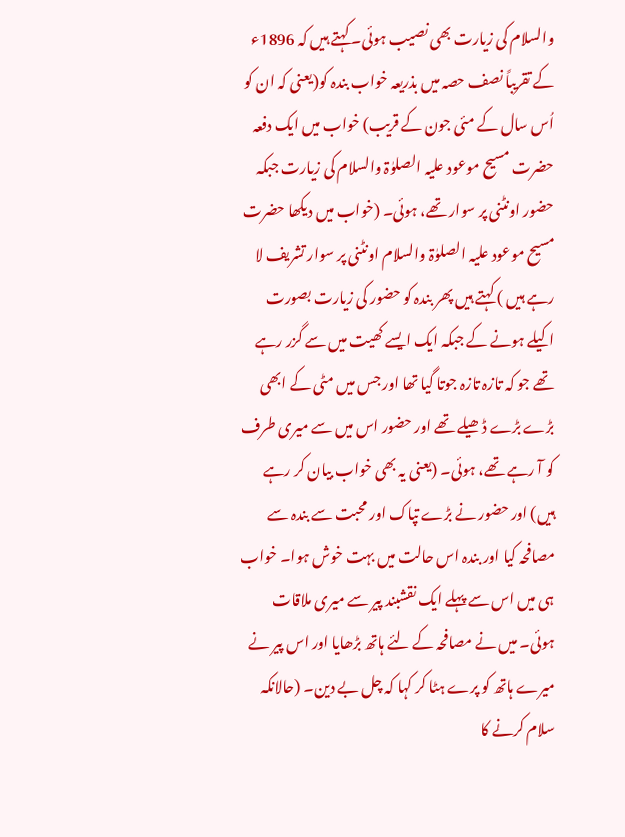والسلام کی زیارت بھی نصیب ہوئی۔ کہتے ہیں کہ 1896ء کے تقریباً نصف حصہ میں بذریعہ خواب بندہ کو(یعنی کہ ان کو اُس سال کے مئی جون کے قریب) خواب میں ایک دفعہ حضرت مسیح موعود علیہ الصلوٰۃ والسلام کی زیارت جبکہ حضور اونٹنی پر سوار تھے، ہوئی۔ (خواب میں دیکھا حضرت مسیح موعود علیہ الصلوٰۃ والسلام اونٹنی پر سوار تشریف لا رہے ہیں ) کہتے ہیں پھر بندہ کو حضور کی زیارت بصورت اکیلے ہونے کے جبکہ ایک ایسے کھیت میں سے گزر رہے تھے جو کہ تازہ تازہ جوتا گیا تھا اور جس میں مٹی کے ابھی بڑے بڑے ڈھیلے تھے اور حضور اس میں سے میری طرف کو آ رہے تھے، ہوئی۔ (یعنی یہ بھی خواب بیان کر رہے ہیں) اور حضور نے بڑے تپاک اور محبت سے بندہ سے مصافحہ کیا اور بندہ اس حالت میں بہت خوش ہوا۔ خواب ہی میں اس سے پہلے ایک نقشبند پیر سے میری ملاقات ہوئی۔ میں نے مصافحہ کے لئے ہاتھ بڑھایا اور اس پیر نے میرے ہاتھ کو پرے ہٹا کر کہا کہ چل بے دین۔ (حالانکہ سلام کرنے کا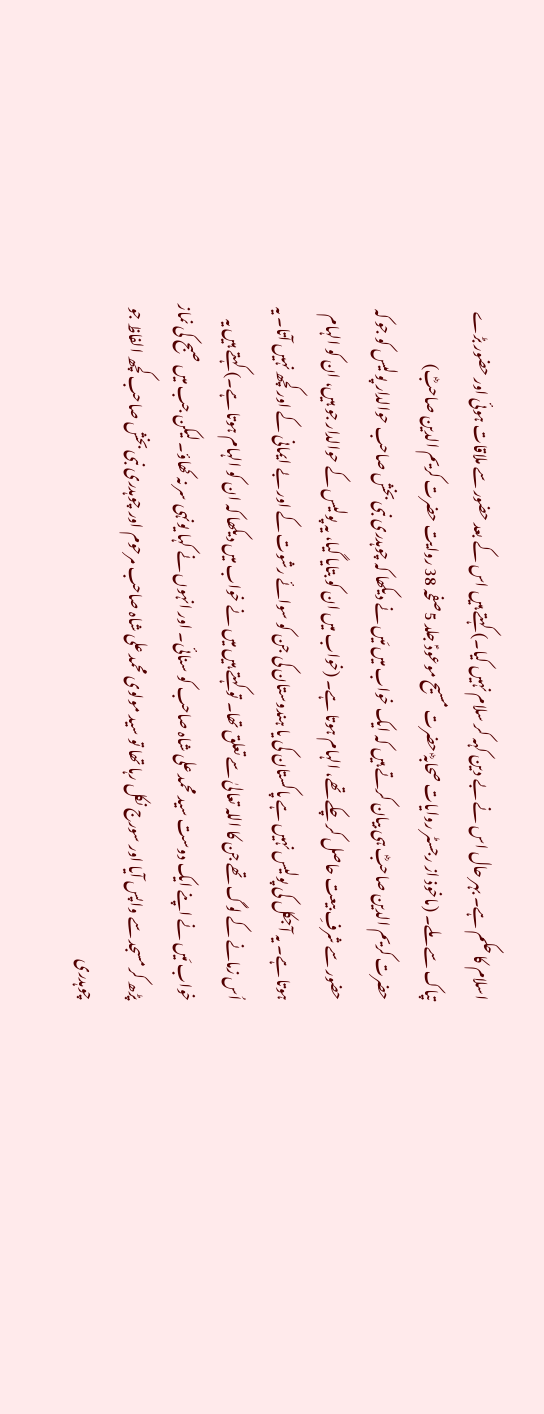اسلام کا حکم ہے۔ بہر حال اس نے بے دین کہہ کر سلام نہیں کیا۔) کہتے ہیں اس کے بعد حضور سے ملاقات ہوئی اور حضور بڑے تپاک سے ملے۔ (ماخوذ از رجسٹر روایات صحابہؓ حضرت مسیح موعودؑ جلد 5صفحہ 38 روایت حضرت کریم الدین صاحبؓ)
حضرت کریم الدین صاحبؓ ہی بیان کرتے ہیں کہ ایک خواب میں مَیں نے دیکھا کہ چوہدری نبی بخش صاحب حوالدار پولیس کو جو کہ حضور سے شرفِ بیعت حاصل کر چکے تھے، الہام ہوتا ہے۔ (خواب میں ان کو بتایا گیا، یہ پولیس کے حوالدار جو ہیں، ان کو الہام ہوتا ہے۔ یہ آجکل کی پولیس نہیں ہے پاکستان کی یا ہندوستان کی جن کو سوائے رشوت کے اور بے ایمانی کے اور کچھ نہیں آتا۔ یہ اُس زمانے کے لوگ تھے جن کا اللہ تعالیٰ سے تعلق تھا۔ تو کہتے ہیں میں نے خواب میں دیکھا کہ ان کو الہام ہوتا ہے۔) کہتے ہیں یہ خواب مَیں نے اپنے ایک دوست سید محمد علی شاہ صاحب کو سنائی۔ اور انہوں نے کہا یونہی سر نہ کھاؤ۔ لیکن جب میں صبح کی نماز پڑھ کر مسجد سے واپس آیا اور سورج نکل رہا تھا تو سید مولوی محمد علی شاہ صاحب مرحوم اور چوہدری نبی بخش صاحب کچھ الفاظ جو چوہدری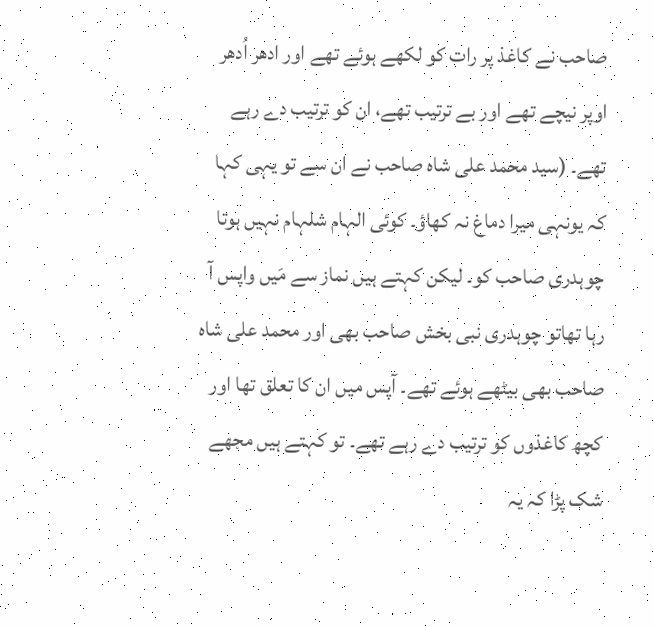صاحب نے کاغذ پر رات کو لکھے ہوئے تھے اور ادھر اُدھر اوپر نیچے تھے اور بے ترتیب تھے، ان کو ترتیب دے رہے تھے۔ (سید محمد علی شاہ صاحب نے ان سے تو یہی کہا کہ یونہی میرا دماغ نہ کھاؤ۔ کوئی الہام شلہام نہیں ہوتا چوہدری صاحب کو۔ لیکن کہتے ہیں نماز سے مَیں واپس آ رہا تھاتو چوہدری نبی بخش صاحب بھی اور محمد علی شاہ صاحب بھی بیٹھے ہوئے تھے۔ آپس میں ان کا تعلق تھا اور کچھ کاغذوں کو ترتیب دے رہے تھے۔ تو کہتے ہیں مجھے شک پڑا کہ یہ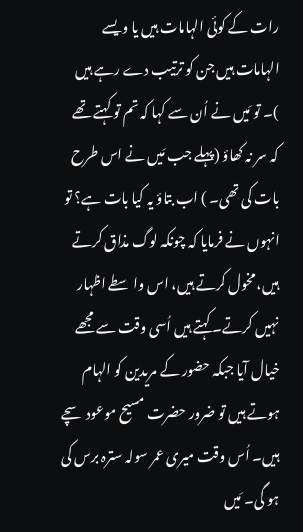رات کے کوئی الہامات ہیں یا ویسے الہامات ہیں جن کو ترتیب دے رہے ہیں )۔ تو مَیں نے اُن سے کہا کہ تم تو کہتے تھے کہ سر نہ کھاؤ (پہلے جب مَیں نے اس طرح بات کی تھی۔ ) اب بتاؤ یہ کیا بات ہے؟ تو انہوں نے فرمایا کہ چونکہ لوگ مذاق کرتے ہیں، مخول کرتے ہیں، اس واسطے اظہار نہیں کرتے۔ کہتے ہیں اُسی وقت سے مجھے خیال آیا جبکہ حضور کے مریدین کو الہام ہوتے ہیں تو ضرور حضرت مسیح موعود سچے ہیں۔ اُس وقت میری عمر سولہ سترہ برس کی ہو گی۔ مَیں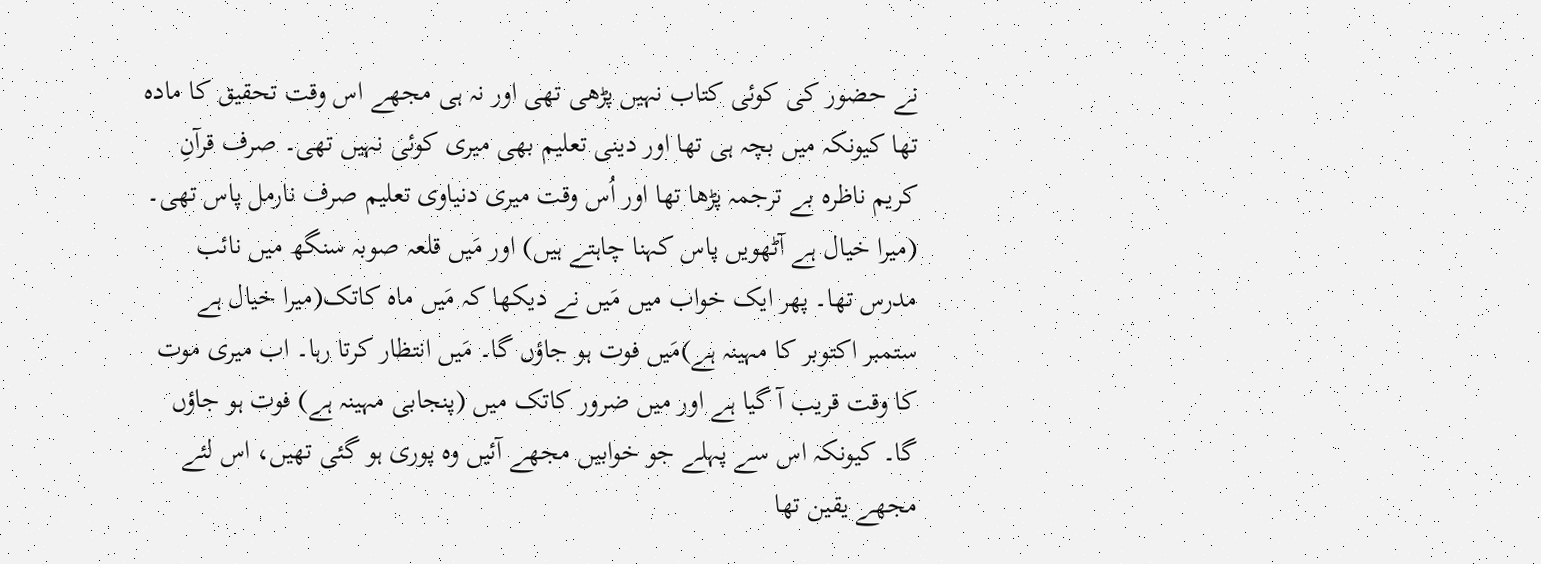نے حضور کی کوئی کتاب نہیں پڑھی تھی اور نہ ہی مجھے اس وقت تحقیق کا مادہ تھا کیونکہ میں بچہ ہی تھا اور دینی تعلیم بھی میری کوئی نہیں تھی۔ صرف قرآنِ کریم ناظرہ بے ترجمہ پڑھا تھا اور اُس وقت میری دنیاوی تعلیم صرف نارمل پاس تھی۔ (میرا خیال ہے آٹھویں پاس کہنا چاہتے ہیں) اور مَیں قلعہ صوبہ سنگھ میں نائب مدرس تھا۔ پھر ایک خواب میں مَیں نے دیکھا کہ مَیں ماہ کاتک(میرا خیال ہے ستمبر اکتوبر کا مہینہ ہے)مَیں فوت ہو جاؤں گا۔ مَیں انتظار کرتا رہا۔ اب میری موت کا وقت قریب آ گیا ہے اور میں ضرور کاتک میں (پنجابی مہینہ ہے) فوت ہو جاؤں گا۔ کیونکہ اس سے پہلے جو خوابیں مجھے آئیں وہ پوری ہو گئی تھیں، اس لئے مجھے یقین تھا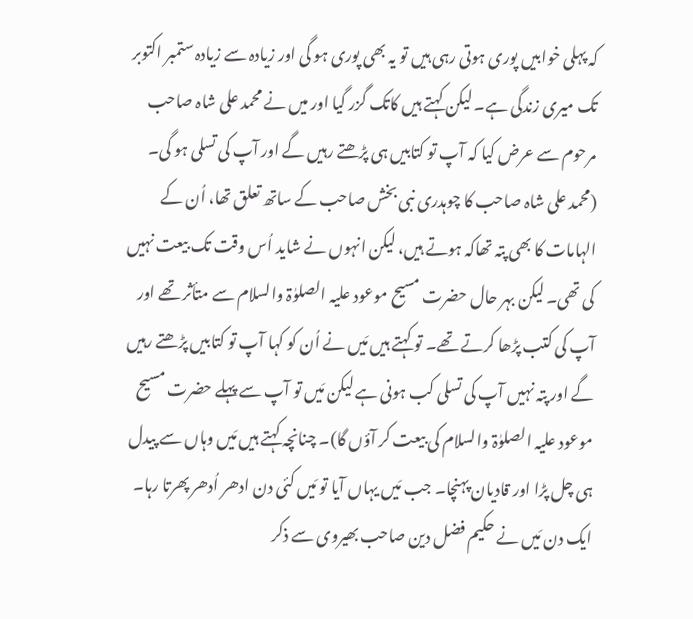کہ پہلی خوابیں پوری ہوتی رہی ہیں تو یہ بھی پوری ہو گی اور زیادہ سے زیادہ ستمبر اکتوبر تک میری زندگی ہے۔ لیکن کہتے ہیں کاتک گزر گیا اور میں نے محمد علی شاہ صاحب مرحوم سے عرض کیا کہ آپ تو کتابیں ہی پڑھتے رہیں گے اور آپ کی تسلی ہو گی۔ (محمد علی شاہ صاحب کا چوہدری نبی بخش صاحب کے ساتھ تعلق تھا، اُن کے الہامات کا بھی پتہ تھاکہ ہوتے ہیں، لیکن انہوں نے شاید اُس وقت تک بیعت نہیں کی تھی۔ لیکن بہر حال حضرت مسیح موعود علیہ الصلوٰۃ والسلام سے متأثر تھے اور آپ کی کتب پڑھا کرتے تھے۔ تو کہتے ہیں مَیں نے اُن کو کہا آپ تو کتابیں پڑھتے رہیں گے اور پتہ نہیں آپ کی تسلی کب ہونی ہے لیکن مَیں تو آپ سے پہلے حضرت مسیح موعود علیہ الصلوٰۃ والسلام کی بیعت کر آؤں گا)۔ چنانچہ کہتے ہیں مَیں وہاں سے پیدل ہی چل پڑا اور قادیان پہنچا۔ جب مَیں یہاں آیا تو مَیں کئی دن ادھر اُدھر پھرتا رہا۔ ایک دن مَیں نے حکیم فضل دین صاحب بھیروی سے ذکر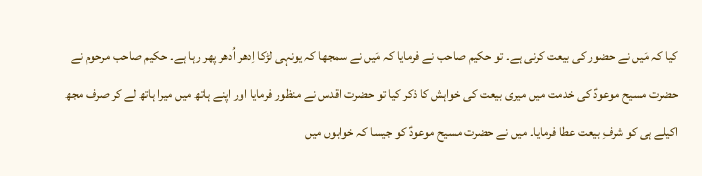کیا کہ مَیں نے حضور کی بیعت کرنی ہے۔ تو حکیم صاحب نے فرمایا کہ مَیں نے سمجھا کہ یونہی لڑکا اِدھر اُدھر پھر رہا ہے۔ حکیم صاحب مرحوم نے حضرت مسیح موعودؑ کی خدمت میں میری بیعت کی خواہش کا ذکر کیا تو حضرت اقدس نے منظور فرمایا اور اپنے ہاتھ میں میرا ہاتھ لے کر صرف مجھ اکیلے ہی کو شرفِ بیعت عطا فرمایا۔ میں نے حضرت مسیح موعودؑ کو جیسا کہ خوابوں میں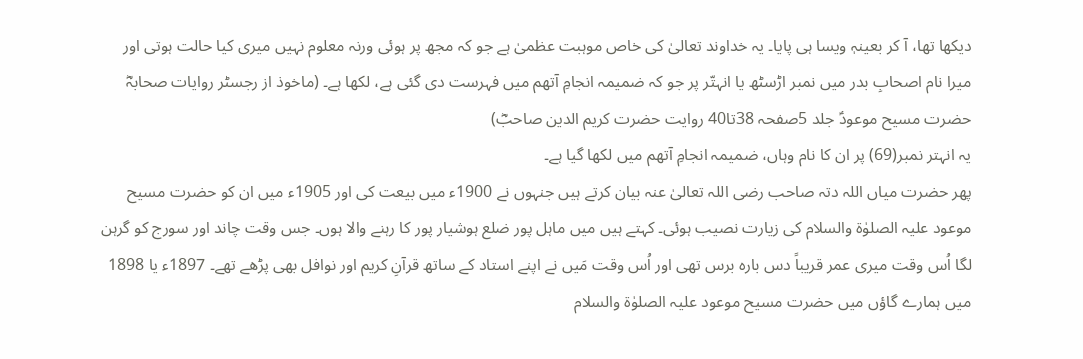دیکھا تھا، آ کر بعینہٖ ویسا ہی پایا۔ یہ خداوند تعالیٰ کی خاص موہبت عظمیٰ ہے جو کہ مجھ پر ہوئی ورنہ معلوم نہیں میری کیا حالت ہوتی اور میرا نام اصحابِ بدر میں نمبر اڑسٹھ یا انہتّر پر جو کہ ضمیمہ انجامِ آتھم میں فہرست دی گئی ہے، لکھا ہے۔ (ماخوذ از رجسٹر روایات صحابہؓ حضرت مسیح موعودؑ جلد 5صفحہ 38تا40 روایت حضرت کریم الدین صاحبؓ)
یہ انہتر نمبر(69) پر ان کا نام وہاں، ضمیمہ انجامِ آتھم میں لکھا گیا ہے۔
پھر حضرت میاں اللہ دتہ صاحب رضی اللہ تعالیٰ عنہ بیان کرتے ہیں جنہوں نے 1900ء میں بیعت کی اور 1905ء میں ان کو حضرت مسیح موعود علیہ الصلوٰۃ والسلام کی زیارت نصیب ہوئی۔ کہتے ہیں میں ماہل پور ضلع ہوشیار پور کا رہنے والا ہوں۔ جس وقت چاند اور سورج کو گرہن لگا اُس وقت میری عمر قریباً دس بارہ برس تھی اور اُس وقت مَیں نے اپنے استاد کے ساتھ قرآنِ کریم اور نوافل بھی پڑھے تھے۔ 1897ء یا 1898 میں ہمارے گاؤں میں حضرت مسیح موعود علیہ الصلوٰۃ والسلام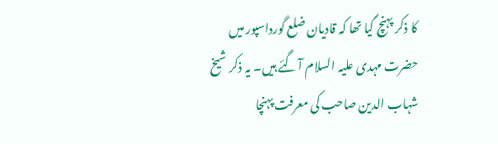کا ذکر پہنچ گیا تھا کہ قادیان ضلع گورداسپور میں حضرت مہدی علیہ السلام آ گئے ہیں۔ یہ ذکر شیخ شہاب الدین صاحب کی معرفت پہنچا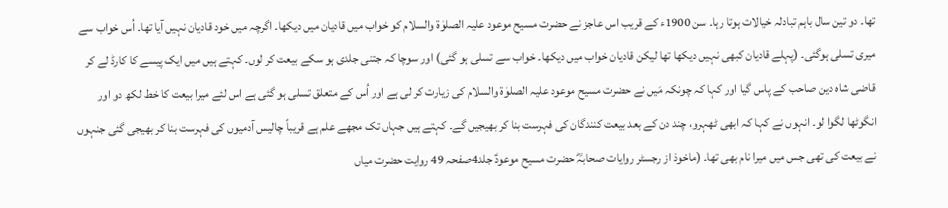تھا۔ دو تین سال باہم تبادلہ خیالات ہوتا رہا۔ سن 1900ء کے قریب اس عاجز نے حضرت مسیح موعود علیہ الصلوٰۃ والسلام کو خواب میں قادیان میں دیکھا۔ اگرچہ میں خود قادیان نہیں آیا تھا۔ اُس خواب سے میری تسلی ہوگئی۔ (پہلے قادیان کبھی نہیں دیکھا تھا لیکن قادیان خواب میں دیکھا۔ خواب سے تسلی ہو گئی) اور سوچا کہ جتنی جلدی ہو سکے بیعت کر لوں۔ کہتے ہیں میں ایک پیسے کا کارڈ لے کر قاضی شاہ دین صاحب کے پاس گیا اور کہا کہ چونکہ مَیں نے حضرت مسیح موعود علیہ الصلوٰۃ والسلام کی زیارت کر لی ہے اور اُس کے متعلق تسلی ہو گئی ہے اس لئے میرا بیعت کا خط لکھ دو اور انگوٹھا لگوا لو۔ انہوں نے کہا کہ ابھی ٹھہرو، چند دن کے بعد بیعت کنندگان کی فہرست بنا کر بھیجیں گے۔ کہتے ہیں جہاں تک مجھے علم ہے قریباً چالیس آدمیوں کی فہرست بنا کر بھیجی گئی جنہوں نے بیعت کی تھی جس میں میرا نام بھی تھا۔ (ماخوذ از رجسٹر روایات صحابہؓ حضرت مسیح موعودؑ جلد4صفحہ 49 روایت حضرت میاں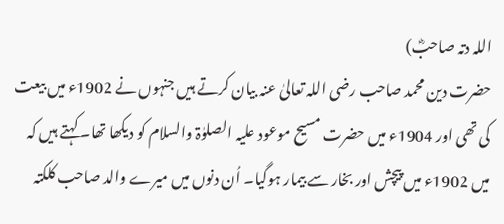اللہ دتہ صاحبؓ)
حضرت دین محمد صاحب رضی اللہ تعالیٰ عنہ بیان کرتے ہیں جنہوں نے 1902ء میں بیعت کی تھی اور 1904ء میں حضرت مسیح موعود علیہ الصلوٰۃ والسلام کو دیکھا تھا۔ کہتے ہیں کہ میں 1902ء میں پیچش اور بخار سے بیمار ہوگیا۔ اُن دنوں میں میرے والد صاحب کلکتہ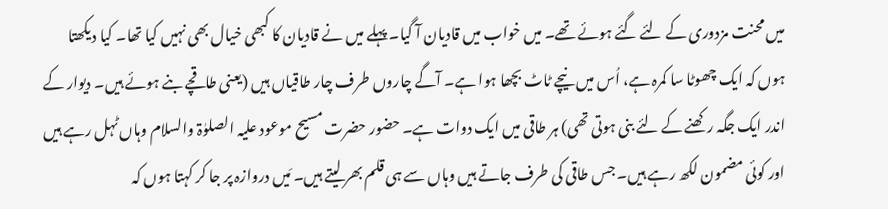میں محنت مزدوری کے لئے گئے ہوئے تھے۔ میں خواب میں قادیان آ گیا۔ پہلے میں نے قادیان کا کبھی خیال بھی نہیں کیا تھا۔ کیا دیکھتا ہوں کہ ایک چھوٹا سا کمرہ ہے، اُس میں نیچے ٹاٹ بچھا ہوا ہے۔ آگے چاروں طرف چار طاقیاں ہیں (یعنی طاقچے بنے ہوئے ہیں۔ دیوار کے اندر ایک جگہ رکھنے کے لئے بنی ہوتی تھی) ہر طاقی میں ایک دوات ہے۔ حضور حضرت مسیح موعود علیہ الصلوٰۃ والسلام وہاں ٹہل رہے ہیں اور کوئی مضمون لکھ رہے ہیں۔ جس طاقی کی طرف جاتے ہیں وہاں سے ہی قلم بھر لیتے ہیں۔ مَیں دروازہ پر جا کر کہتا ہوں کہ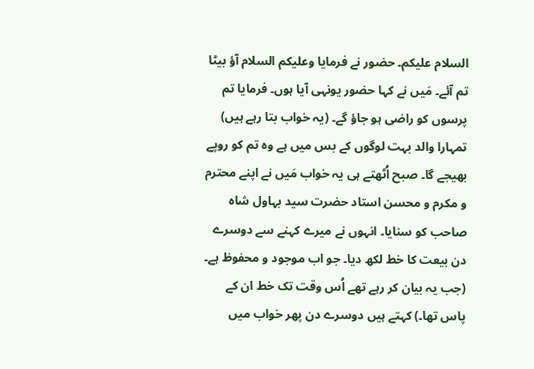السلام علیکم۔ حضور نے فرمایا وعلیکم السلام آؤ بیٹا تم آئے۔ مَیں نے کہا حضور یونہی آیا ہوں۔ فرمایا تم پرسوں کو راضی ہو جاؤ گے۔ (یہ خواب بتا رہے ہیں) تمہارا والد بہت لوگوں کے بس میں ہے وہ تم کو روپے بھیجے گا۔ صبح اُٹھتے ہی یہ خواب مَیں نے اپنے محترم و مکرم و محسن استاد حضرت سید بہاول شاہ صاحب کو سنایا۔ انہوں نے میرے کہنے سے دوسرے دن بیعت کا خط لکھ دیا۔ جو اب موجود و محفوظ ہے۔ (جب یہ بیان کر رہے تھے اُس وقت تک خط ان کے پاس تھا۔) کہتے ہیں دوسرے دن پھر خواب میں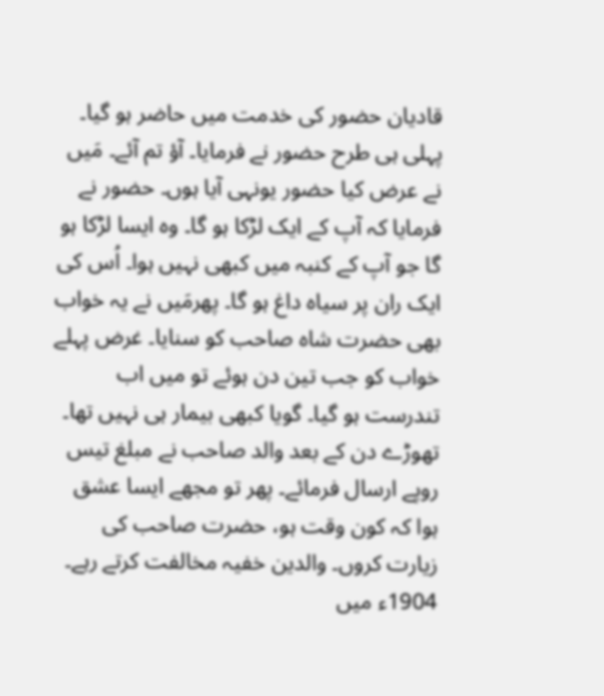قادیان حضور کی خدمت میں حاضر ہو گیا۔ پہلی ہی طرح حضور نے فرمایا۔ آؤ تم آئے۔ مَیں نے عرض کیا حضور یونہی آیا ہوں۔ حضور نے فرمایا کہ آپ کے ایک لڑکا ہو گا۔ وہ ایسا لڑکا ہو گا جو آپ کے کنبہ میں کبھی نہیں ہوا۔ اُس کی ایک ران پر سیاہ داغ ہو گا۔ پھرمَیں نے یہ خواب بھی حضرت شاہ صاحب کو سنایا۔ غرض پہلے خواب کو جب تین دن ہوئے تو میں اب تندرست ہو گیا۔ گویا کبھی بیمار ہی نہیں تھا۔ تھوڑے دن کے بعد والد صاحب نے مبلغ تیس روپے ارسال فرمائے۔ پھر تو مجھے ایسا عشق ہوا کہ کون وقت ہو، حضرت صاحب کی زیارت کروں۔ والدین خفیہ مخالفت کرتے رہے۔ 1904ء میں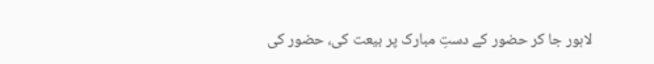لاہور جا کر حضور کے دستِ مبارک پر بیعت کی، حضور کی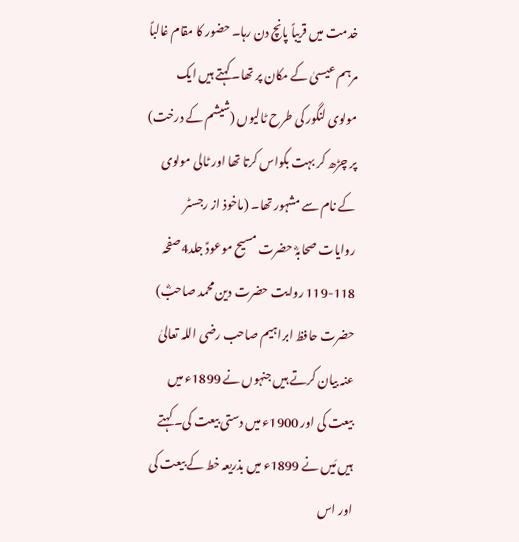خدمت میں قریباً پانچ دن رہا۔ حضور کا مقام غالباً مرہم عیسیٰ کے مکان پر تھا۔ کہتے ہیں ایک مولوی لنگور کی طرح ٹالیوں (شیشم کے درخت) پر چڑھ کر بہت بکواس کرتا تھا اور ٹالی مولوی کے نام سے مشہور تھا۔ (ماخوذ از رجسٹر روایات صحابہؓ حضرت مسیح موعودؑ جلد4صفحہ 118-119 روایت حضرت دین محمد صاحبؓ)
حضرت حافظ ابراہیم صاحب رضی اللہ تعالیٰ عنہ بیان کرتے ہیں جنہوں نے 1899ء میں بیعت کی اور 1900ء میں دستی بیعت کی۔ کہتے ہیں مَیں نے 1899ء میں بذریعہ خط کے بیعت کی اور اس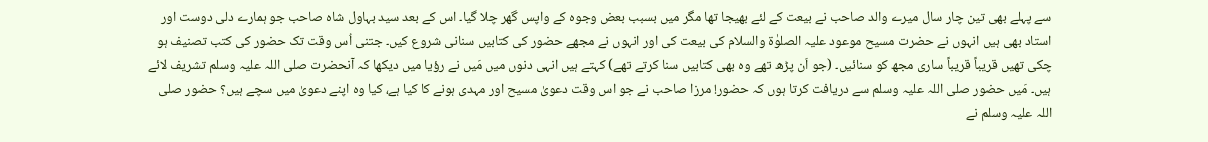سے پہلے بھی تین چار سال میرے والد صاحب نے بیعت کے لئے بھیجا تھا مگر میں بسبب بعض وجوہ کے واپس گھر چلا گیا۔ اس کے بعد سید بہاول شاہ صاحب جو ہمارے دلی دوست اور استاد بھی ہیں انہوں نے حضرت مسیح موعود علیہ الصلوٰۃ والسلام کی بیعت کی اور انہوں نے مجھے حضور کی کتابیں سنانی شروع کیں۔ جتنی اُس وقت تک حضور کی کتب تصنیف ہو چکی تھیں قریباً قریباً ساری مجھ کو سنائیں۔ (جو اَن پڑھ تھے وہ بھی کتابیں سنا کرتے تھے) کہتے ہیں انہی دنوں میں مَیں نے رؤیا میں دیکھا کہ آنحضرت صلی اللہ علیہ وسلم تشریف لائے ہیں۔ مَیں حضور صلی اللہ علیہ وسلم سے دریافت کرتا ہوں کہ حضور! مرزا صاحب نے جو اس وقت دعویٰ مسیح اور مہدی ہونے کا کیا ہے، کیا وہ اپنے دعویٰ میں سچے ہیں؟ حضور صلی اللہ علیہ وسلم نے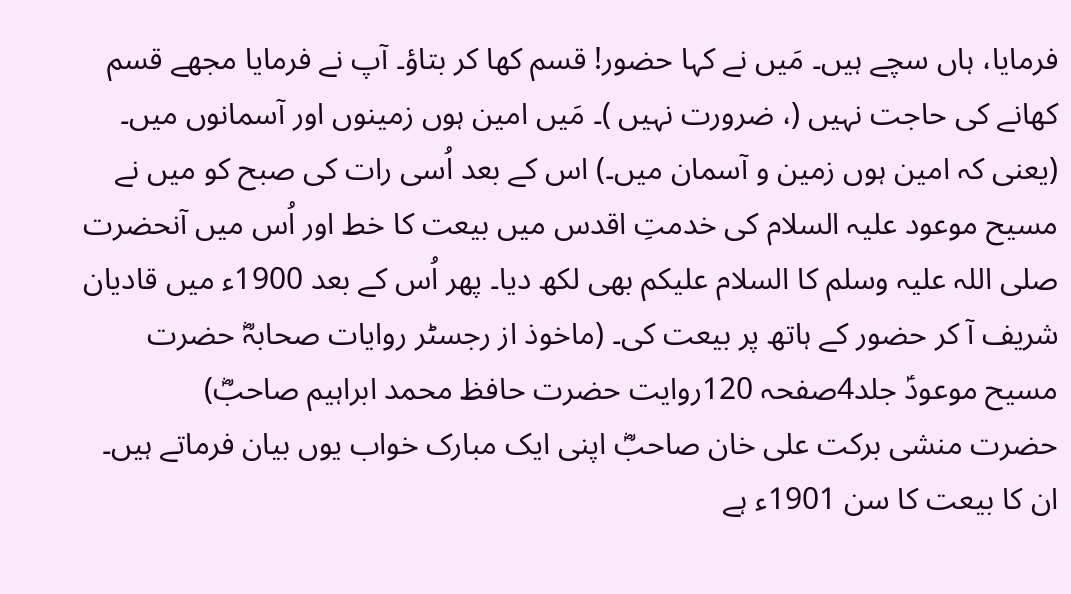فرمایا، ہاں سچے ہیں۔ مَیں نے کہا حضور! قسم کھا کر بتاؤ۔ آپ نے فرمایا مجھے قسم کھانے کی حاجت نہیں (، ضرورت نہیں )۔ مَیں امین ہوں زمینوں اور آسمانوں میں۔ (یعنی کہ امین ہوں زمین و آسمان میں۔) اس کے بعد اُسی رات کی صبح کو میں نے مسیح موعود علیہ السلام کی خدمتِ اقدس میں بیعت کا خط اور اُس میں آنحضرت صلی اللہ علیہ وسلم کا السلام علیکم بھی لکھ دیا۔ پھر اُس کے بعد 1900ء میں قادیان شریف آ کر حضور کے ہاتھ پر بیعت کی۔ (ماخوذ از رجسٹر روایات صحابہؓ حضرت مسیح موعودؑ جلد4صفحہ 120روایت حضرت حافظ محمد ابراہیم صاحبؓ)
حضرت منشی برکت علی خان صاحبؓ اپنی ایک مبارک خواب یوں بیان فرماتے ہیں۔ ان کا بیعت کا سن 1901ء ہے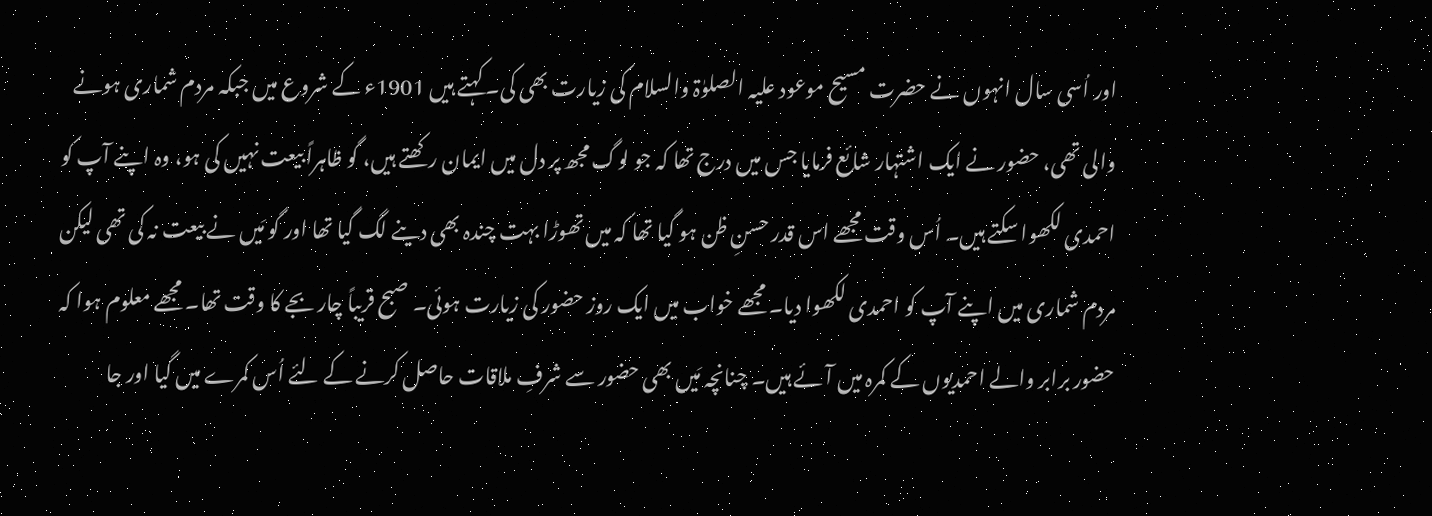اور اُسی سال انہوں نے حضرت مسیح موعود علیہ الصلوٰۃ والسلام کی زیارت بھی کی۔ کہتے ہیں 1901ء کے شروع میں جبکہ مردم شماری ہونے والی تھی، حضور نے ایک اشتہار شائع فرمایا جس میں درج تھا کہ جو لوگ مجھ پر دل میں ایمان رکھتے ہیں، گو ظاہراً بیعت نہیں کی ہو، وہ اپنے آپ کو احمدی لکھوا سکتے ہیں۔ اُس وقت مجھے اس قدر حسنِ ظن ہو گیا تھا کہ میں تھوڑا بہت چندہ بھی دینے لگ گیا تھا اور گو مَیں نے بیعت نہ کی تھی لیکن مردم شماری میں اپنے آپ کو احمدی لکھوا دیا۔ مجھے خواب میں ایک روز حضور کی زیارت ہوئی۔ صبح قریباً چار بجے کا وقت تھا۔ مجھے معلوم ہوا کہ حضور برابر والے احمدیوں کے کمرہ میں آئے ہیں۔ چنانچہ مَیں بھی حضور سے شرفِ ملاقات حاصل کرنے کے لئے اُس کمرے میں گیا اور جا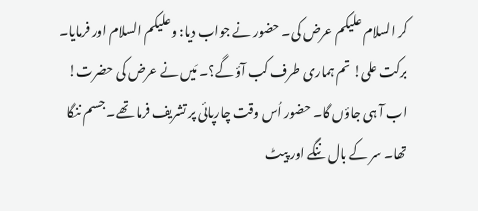کر السلام علیکم عرض کی۔ حضور نے جواب دیا: وعلیکم السلام اور فرمایا۔ برکت علی! تم ہماری طرف کب آؤ گے؟۔ مَیں نے عرض کی حضرت! اب آ ہی جاؤں گا۔ حضور اُس وقت چارپائی پر تشریف فرما تھے۔ جسم ننگا تھا۔ سر کے بال ننگے اور پیٹ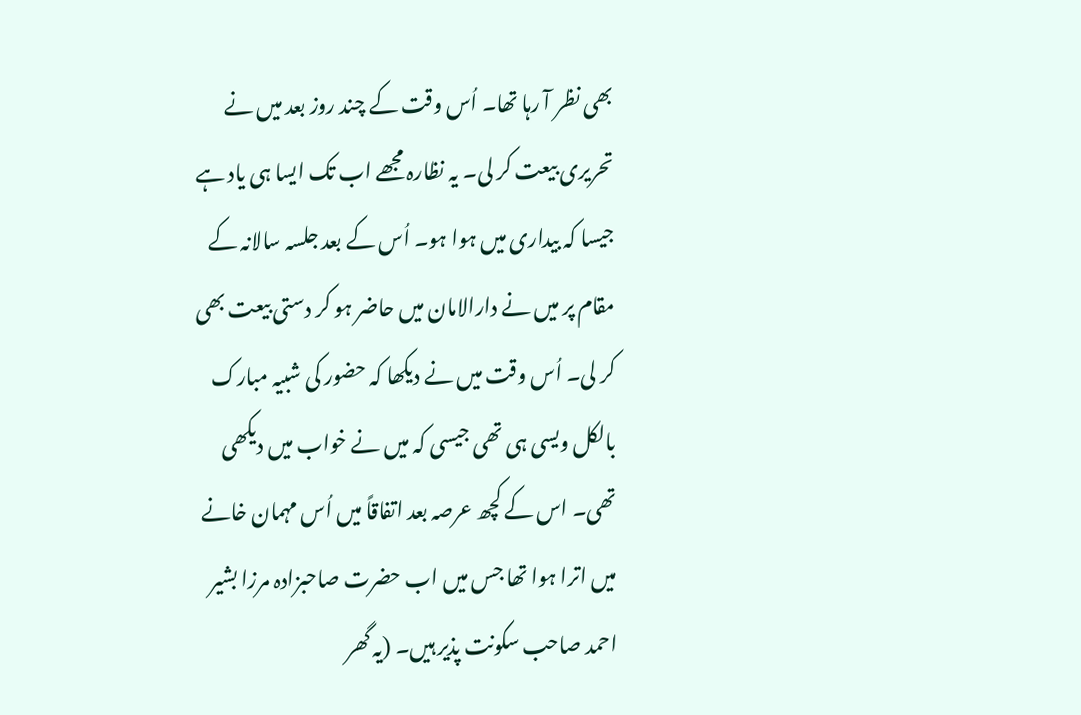بھی نظر آ رہا تھا۔ اُس وقت کے چند روز بعد میں نے تحریری بیعت کر لی۔ یہ نظارہ مجھے اب تک ایسا ہی یاد ہے جیسا کہ بیداری میں ہوا ہو۔ اُس کے بعد جلسہ سالانہ کے مقام پر میں نے دارالامان میں حاضر ہو کر دستی بیعت بھی کر لی۔ اُس وقت میں نے دیکھا کہ حضور کی شبیہ مبارک بالکل ویسی ہی تھی جیسی کہ میں نے خواب میں دیکھی تھی۔ اس کے کچھ عرصہ بعد اتفاقاً میں اُس مہمان خانے میں اترا ہوا تھا جس میں اب حضرت صاحبزادہ مرزا بشیر احمد صاحب سکونت پذیر ہیں۔ (یہ گھر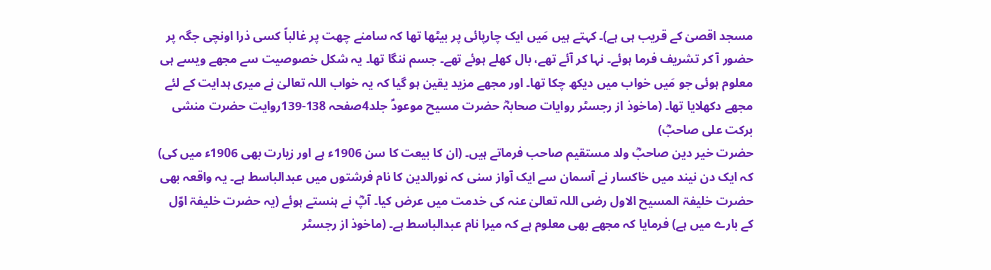مسجد اقصیٰ کے قریب ہی ہے)۔ کہتے ہیں مَیں ایک چارپائی پر بیٹھا تھا کہ سامنے چھت پر غالباً کسی ذرا اونچی جگہ پر حضور آ کر تشریف فرما ہوئے۔ نہا کر آئے تھے، بال کھلے ہوئے تھے۔ جسم ننگا تھا۔ یہ شکل خصوصیت سے مجھے ویسے ہی معلوم ہوئی جو مَیں خواب میں دیکھ چکا تھا۔ اور مجھے مزید یقین ہو گیا کہ یہ خواب اللہ تعالیٰ نے میری ہدایت کے لئے مجھے دکھلایا تھا۔ (ماخوذ از رجسٹر روایات صحابہؓ حضرت مسیح موعودؑ جلد4صفحہ 138-139روایت حضرت منشی برکت علی صاحبؓ)
حضرت خیر دین صاحبؓ ولد مستقیم صاحب فرماتے ہیں۔ (ان کا بیعت کا سن 1906ء ہے اور زیارت بھی 1906ء میں کی) کہ ایک دن نیند میں خاکسار نے آسمان سے ایک آواز سنی کہ نورالدین کا نام فرشتوں میں عبدالباسط ہے۔ یہ واقعہ بھی حضرت خلیفۃ المسیح الاول رضی اللہ تعالیٰ عنہ کی خدمت میں عرض کیا۔ آپؓ نے ہنستے ہوئے (یہ حضرت خلیفۃ اوّل کے بارے میں ہے) فرمایا کہ مجھے بھی معلوم ہے کہ میرا نام عبدالباسط ہے۔ (ماخوذ از رجسٹر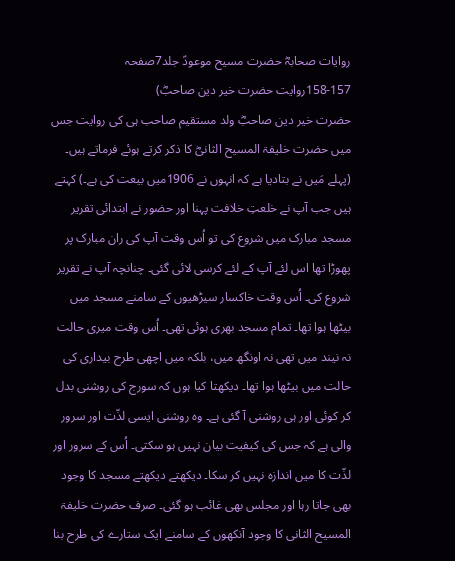روایات صحابہؓ حضرت مسیح موعودؑ جلد7صفحہ 157-158روایت حضرت خیر دین صاحبؓ)
حضرت خیر دین صاحبؓ ولد مستقیم صاحب ہی کی روایت جس میں حضرت خلیفۃ المسیح الثانیؓ کا ذکر کرتے ہوئے فرماتے ہیں۔ (پہلے مَیں نے بتادیا ہے کہ انہوں نے 1906میں بیعت کی ہے۔) کہتے ہیں جب آپ نے خلعتِ خلافت پہنا اور حضور نے ابتدائی تقریر مسجد مبارک میں شروع کی تو اُس وقت آپ کی ران مبارک پر پھوڑا تھا اس لئے آپ کے لئے کرسی لائی گئی۔ چنانچہ آپ نے تقریر شروع کی۔ اُس وقت خاکسار سیڑھیوں کے سامنے مسجد میں بیٹھا ہوا تھا۔ تمام مسجد بھری ہوئی تھی۔ اُس وقت میری حالت نہ نیند میں تھی نہ اونگھ میں، بلکہ میں اچھی طرح بیداری کی حالت میں بیٹھا ہوا تھا۔ دیکھتا کیا ہوں کہ سورج کی روشنی بدل کر کوئی اور ہی روشنی آ گئی ہے۔ وہ روشنی ایسی لذّت اور سرور والی ہے کہ جس کی کیفیت بیان نہیں ہو سکتی۔ اُس کے سرور اور لذّت کا میں اندازہ نہیں کر سکا۔ دیکھتے دیکھتے مسجد کا وجود بھی جاتا رہا اور مجلس بھی غائب ہو گئی۔ صرف حضرت خلیفۃ المسیح الثانی کا وجود آنکھوں کے سامنے ایک ستارے کی طرح بنا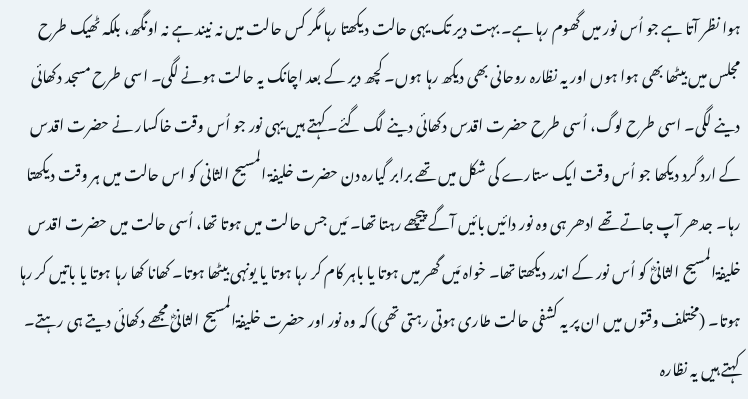ہوا نظر آتا ہے جو اُس نور میں گھوم رہا ہے۔ بہت دیر تک یہی حالت دیکھتا رہا مگر کس حالت میں نہ نیند ہے نہ اونگھ، بلکہ ٹھیک طرح مجلس میں بیٹھا بھی ہوا ہوں اور یہ نظارہ روحانی بھی دیکھ رہا ہوں۔ کچھ دیر کے بعد اچانک یہ حالت ہونے لگی۔ اسی طرح مسجد دکھائی دینے لگی۔ اسی طرح لوگ، اُسی طرح حضرت اقدس دکھائی دینے لگ گئے۔ کہتے ہیں یہی نور جو اُس وقت خاکسار نے حضرت اقدس کے ارد گرد دیکھا جو اُس وقت ایک ستارے کی شکل میں تھے برابر گیارہ دن حضرت خلیفۃ المسیح الثانی کو اس حالت میں ہر وقت دیکھتا رہا۔ جدھر آپ جاتے تھے ادھر ہی وہ نور دائیں بائیں آگے پیچھے رہتا تھا۔ مَیں جس حالت میں ہوتا تھا، اُسی حالت میں حضرت اقدس خلیفۃالمسیح الثانیؓ کو اُس نور کے اندر دیکھتا تھا۔ خواہ مَیں گھر میں ہوتا یا باہر کام کر رہا ہوتا یا یونہی بیٹھا ہوتا۔ کھانا کھا رہا ہوتا یا باتیں کر رہا ہوتا۔ (مختلف وقتوں میں ان پر یہ کشفی حالت طاری ہوتی رہتی تھی) کہ وہ نور اور حضرت خلیفۃالمسیح الثانیؓ مجھے دکھائی دیتے ہی رہتے۔ کہتے ہیں یہ نظارہ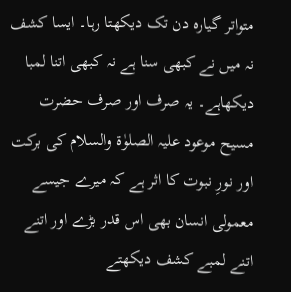متواتر گیارہ دن تک دیکھتا رہا۔ ایسا کشف نہ میں نے کبھی سنا ہے نہ کبھی اتنا لمبا دیکھاہے۔ یہ صرف اور صرف حضرت مسیح موعود علیہ الصلوٰۃ والسلام کی برکت اور نورِ نبوت کا اثر ہے کہ میرے جیسے معمولی انسان بھی اس قدر بڑے اور اتنے اتنے لمبے کشف دیکھتے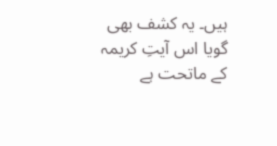ہیں۔ یہ کشف بھی گویا اس آیتِ کریمہ کے ماتحت ہے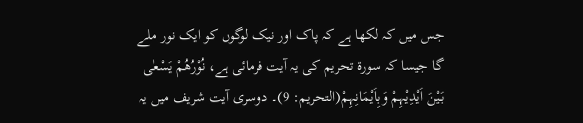جس میں کہ لکھا ہے کہ پاک اور نیک لوگوں کو ایک نور ملے گا جیسا کہ سورۃ تحریم کی یہ آیت فرمائی ہے، نُوْرُھُمْ یَسْعٰی بَیْنَ اَیْدِیْہِمْ وَبِاَیْمَانِہِمْ(التحریم: 9)۔ دوسری آیت شریف میں یہ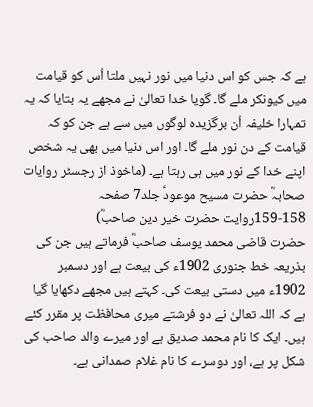ہے کہ جس کو اس دنیا میں نور نہیں ملتا اُس کو قیامت میں کیونکر ملے گا۔ گویا خدا تعالیٰ نے مجھے یہ بتایا کہ یہ تمہارا خلیفہ اُن برگزیدہ لوگوں میں سے ہے جن کو کہ قیامت کے دن نور ملے گا۔ اور اس دنیا میں بھی یہ شخص اپنے خدا کے نور میں ہی رہتا ہے۔ (ماخوذ از رجسٹر روایات صحابہؓ حضرت مسیح موعودؑ جلد7 صفحہ 158-159روایت حضرت خیر دین صاحبؓ)
حضرت قاضی محمد یوسف صاحبؓ فرماتے ہیں جن کی بذریعہ خط جنوری 1902ء کی بیعت ہے اور دسمبر 1902ء میں دستی بیعت کی۔ کہتے ہیں مجھے دکھایا گیا ہے کہ اللہ تعالیٰ نے دو فرشتے میری محافظت پر مقرر کئے ہیں۔ ایک کا نام محمد صدیق ہے اور میرے والد صاحب کی شکل پر ہے، اور دوسرے کا نام غلام صمدانی ہے۔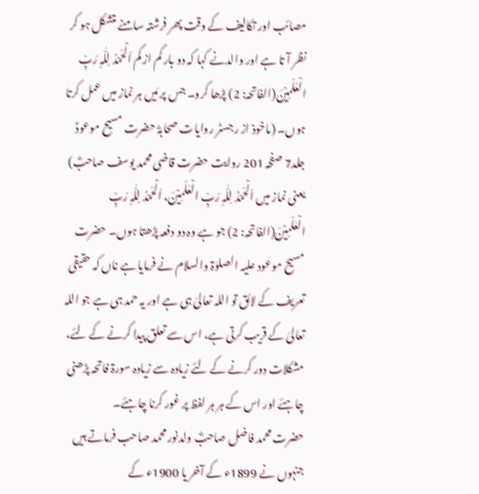مصائب اور تکالیف کے وقت پھر فرشتہ سامنے متشکل ہو کر نظر آ تا ہے اور والدنے کہا کہ دو بار کم از کم اَلْحَمْدُ لِلّٰہِ رَبِّ الْعٰلَمِیْنَ(الفاتحہ: 2) پڑھا کرو۔ جس پر مَیں ہر نماز میں عمل کرتا ہوں۔ (ماخوذ از رجسٹر روایات صحابہؓ حضرت مسیح موعودؑ جلد7 صفحہ 201 روایت حضرت قاضی محمد یوسف صاحبؓ)
یعنی نماز میں اَلْحَمْدُ لِلّٰہِ رَبِّ الْعٰلَمِیْنَ، اَلْحَمْدُ لِلّٰہِ رَبِّ الْعٰلَمِیْنَ(الفاتحہ: 2) جو ہے وہ دو دفعہ پڑھتا ہوں۔ حضرت مسیح موعود علیہ الصلوٰۃ والسلام نے فرمایا ہے ناں کہ حقیقی تعریف کے لائق تو اللہ تعالیٰ ہی ہے اور یہ حمد ہی ہے جو اللہ تعالیٰ کے قریب کرتی ہے، اس سے تعلق پیدا کرنے کے لئے، مشکلات دور کرنے کے لئے زیادہ سے زیادہ سورۃ فاتحہ پڑھنی چاہئے اور اس کے ہر ہر لفظ پر غور کرنا چاہئے۔
حضرت محمد فاضل صاحبؓ ولدنور محمد صاحب فرماتے ہیں جنہوں نے 1899ء کے آخر یا 1900ء کے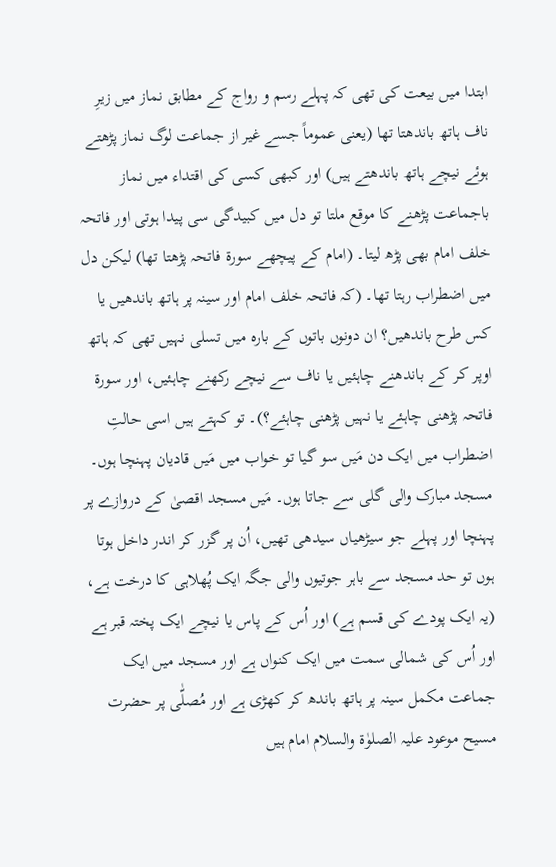ابتدا میں بیعت کی تھی کہ پہلے رسم و رواج کے مطابق نماز میں زیرِ ناف ہاتھ باندھتا تھا (یعنی عموماً جسے غیر از جماعت لوگ نماز پڑھتے ہوئے نیچے ہاتھ باندھتے ہیں) اور کبھی کسی کی اقتداء میں نماز باجماعت پڑھنے کا موقع ملتا تو دل میں کبیدگی سی پیدا ہوتی اور فاتحہ خلف امام بھی پڑھ لیتا۔ (امام کے پیچھے سورۃ فاتحہ پڑھتا تھا) لیکن دل میں اضطراب رہتا تھا۔ (کہ فاتحہ خلف امام اور سینہ پر ہاتھ باندھیں یا کس طرح باندھیں؟ ان دونوں باتوں کے بارہ میں تسلی نہیں تھی کہ ہاتھ اوپر کر کے باندھنے چاہئیں یا ناف سے نیچے رکھنے چاہئیں، اور سورۃ فاتحہ پڑھنی چاہئے یا نہیں پڑھنی چاہئے؟)۔ تو کہتے ہیں اسی حالتِ اضطراب میں ایک دن مَیں سو گیا تو خواب میں مَیں قادیان پہنچا ہوں۔ مسجد مبارک والی گلی سے جاتا ہوں۔ مَیں مسجد اقصیٰ کے دروازے پر پہنچا اور پہلے جو سیڑھیاں سیدھی تھیں، اُن پر گزر کر اندر داخل ہوتا ہوں تو حد مسجد سے باہر جوتیوں والی جگہ ایک پُھلاہی کا درخت ہے، (یہ ایک پودے کی قسم ہے) اور اُس کے پاس یا نیچے ایک پختہ قبر ہے اور اُس کی شمالی سمت میں ایک کنواں ہے اور مسجد میں ایک جماعت مکمل سینہ پر ہاتھ باندھ کر کھڑی ہے اور مُصلّٰی پر حضرت مسیح موعود علیہ الصلوٰۃ والسلام امام ہیں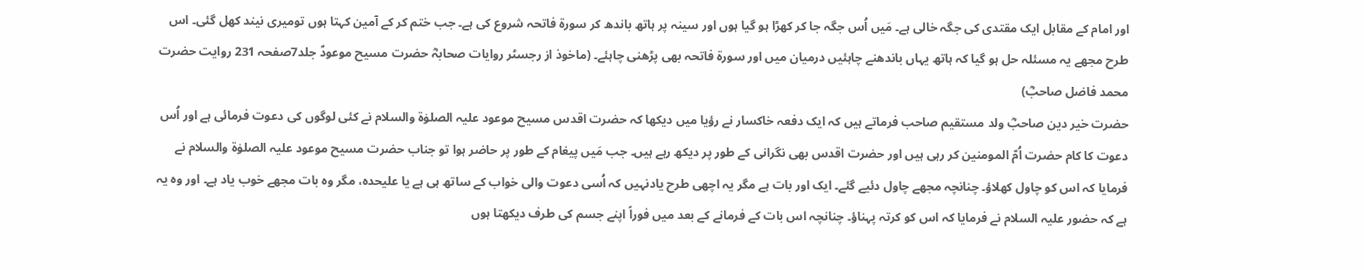اور امام کے مقابل ایک مقتدی کی جگہ خالی ہے۔ مَیں اُس جگہ جا کر کھڑا ہو گیا ہوں اور سینہ پر ہاتھ باندھ کر سورۃ فاتحہ شروع کی ہے۔ جب ختم کر کے آمین کہتا ہوں تومیری نیند کھل گئی۔ اس طرح مجھے یہ مسئلہ حل ہو گیا کہ ہاتھ یہاں باندھنے چاہئیں درمیان میں اور سورۃ فاتحہ بھی پڑھنی چاہئے۔ (ماخوذ از رجسٹر روایات صحابہؓ حضرت مسیح موعودؑ جلد7صفحہ 231 روایت حضرت محمد فاضل صاحبؓ)
حضرت خیر دین صاحبؓ ولد مستقیم صاحب فرماتے ہیں کہ ایک دفعہ خاکسار نے رؤیا میں دیکھا کہ حضرت اقدس مسیح موعود علیہ الصلوٰۃ والسلام نے کئی لوگوں کی دعوت فرمائی ہے اور اُس دعوت کا کام حضرت اُمّ المومنین کر رہی ہیں اور حضرت اقدس بھی نگرانی کے طور پر دیکھ رہے ہیں۔ جب مَیں پیغام کے طور پر حاضر ہوا تو جناب حضرت مسیح موعود علیہ الصلوٰۃ والسلام نے فرمایا کہ اس کو چاول کھلاؤ۔ چنانچہ مجھے چاول دئیے گئے۔ ایک اور بات ہے مگر یہ اچھی طرح یادنہیں کہ اُسی دعوت والی خواب کے ساتھ ہی ہے یا علیحدہ، مگر وہ بات مجھے خوب یاد ہے۔ اور وہ یہ ہے کہ حضور علیہ السلام نے فرمایا کہ اس کو کرتہ پہناؤ۔ چنانچہ اس بات کے فرمانے کے بعد میں فوراً اپنے جسم کی طرف دیکھتا ہوں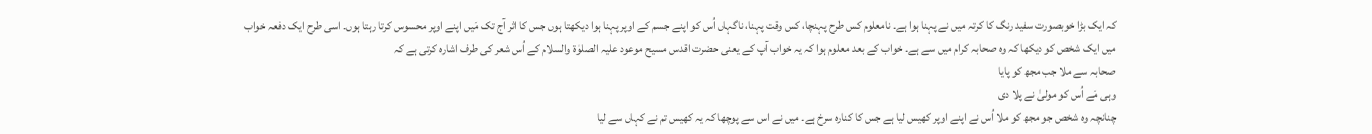کہ ایک بڑا خوبصورت سفید رنگ کا کرتہ میں نے پہنا ہوا ہے۔ نامعلوم کس طرح پہنچا، کس وقت پہنا، ناگہاں اُس کو اپنے جسم کے اوپر پہنا ہوا دیکھتا ہوں جس کا اثر آج تک مَیں اپنے اوپر محسوس کرتا رہتا ہوں۔ اسی طرح ایک دفعہ خواب میں ایک شخص کو دیکھا کہ وہ صحابہ کرام میں سے ہے۔ خواب کے بعد معلوم ہوا کہ یہ خواب آپ کے یعنی حضرت اقدس مسیح موعود علیہ الصلوٰۃ والسلام کے اُس شعر کی طرف اشارہ کرتی ہے کہ
صحابہ سے ملا جب مجھ کو پایا
وہی مَے اُس کو مولیٰ نے پلا دی
چنانچہ وہ شخص جو مجھ کو ملا اُس نے اپنے اوپر کھیس لیا ہے جس کا کنارہ سرخ ہے۔ میں نے اس سے پوچھا کہ یہ کھیس تم نے کہاں سے لیا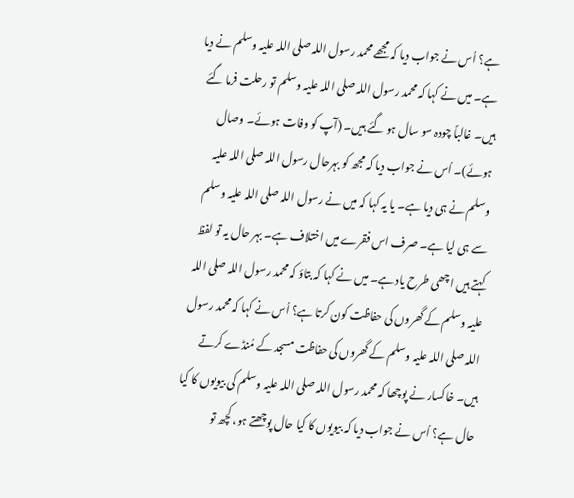ہے؟ اُس نے جواب دیا کہ مجھے محمد رسول اللہ صلی اللہ علیہ وسلم نے دیا ہے۔ میں نے کہا کہ محمد رسول اللہ صلی اللہ علیہ وسلم تو رحلت فرما گئے ہیں۔ غالباً چودہ سو سال ہو گئے ہیں۔ (آپ کو وفات ہوئے۔ وصال ہوئے)۔ اُس نے جواب دیا کہ مجھ کو بہرحال رسول اللہ صلی اللہ علیہ وسلم نے ہی دیا ہے۔ یا یہ کہا کہ میں نے رسول اللہ صلی اللہ علیہ وسلم سے ہی لیا ہے۔ صرف اس فقرے میں اختلاف ہے۔ بہر حال یہ تو لفظ کہتے ہیں اچھی طرح یاد ہے۔ میں نے کہا کہ بتاؤ کہ محمد رسول اللہ صلی اللہ علیہ وسلم کے گھروں کی حفاظت کون کرتا ہے؟ اُس نے کہا کہ محمد رسول اللہ صلی اللہ علیہ وسلم کے گھروں کی حفاظت مسجد کے مُنڈے کرتے ہیں۔ خاکسار نے پوچھا کہ محمد رسول اللہ صلی اللہ علیہ وسلم کی بیویوں کا کیا حال ہے؟ اُس نے جواب دیا کہ بیویوں کا کیا حال پوچھتے ہو، کچھ تو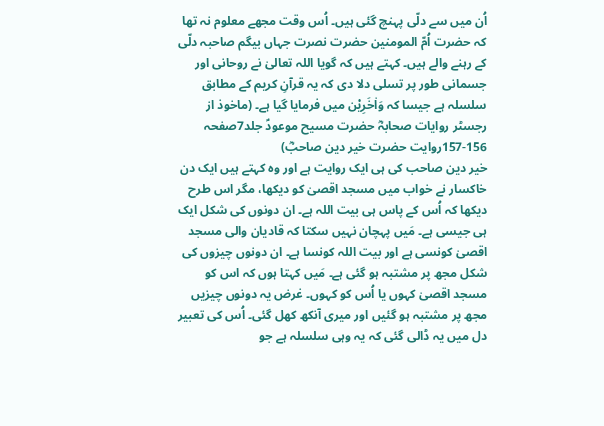اُن میں سے دلّی پہنچ گئی ہیں۔ اُس وقت مجھے معلوم نہ تھا کہ حضرت اُمّ المومنین حضرت نصرت جہاں بیگم صاحبہ دلّی کے رہنے والے ہیں۔ کہتے ہیں کہ گویا اللہ تعالیٰ نے روحانی اور جسمانی طور پر تسلی دلا دی کہ یہ قرآنِ کریم کے مطابق سلسلہ ہے جیسا کہ وَاٰخَرِیْن میں فرمایا گیا ہے۔ (ماخوذ از رجسٹر روایات صحابہؓ حضرت مسیح موعودؑ جلد7صفحہ 156-157روایت حضرت خیر دین صاحبؓ)
خیر دین صاحب کی ہی ایک روایت ہے اور وہ کہتے ہیں ایک دن خاکسار نے خواب میں مسجد اقصیٰ کو دیکھا، مگر اس طرح دیکھا کہ اُس کے پاس ہی بیت اللہ ہے۔ ان دونوں کی شکل ایک ہی جیسی ہے۔ مَیں پہچان نہیں سکتا کہ قادیان والی مسجد اقصیٰ کونسی ہے اور بیت اللہ کونسا ہے۔ ان دونوں چیزوں کی شکل مجھ پر مشتبہ ہو گئی ہے۔ مَیں کہتا ہوں کہ اس کو مسجد اقصیٰ کہوں یا اُس کو کہوں۔ غرض یہ دونوں چیزیں مجھ پر مشتبہ ہو گئیں اور میری آنکھ کھل گئی۔ اُس کی تعبیر دل میں یہ ڈالی گئی کہ یہ وہی سلسلہ ہے جو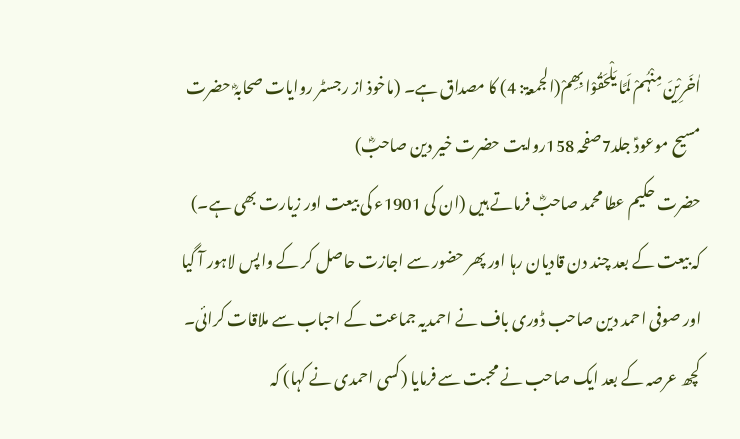اٰخَرِیْنَ مِنْہُمْ لَمَّا یَلْحَقُوْا بِھِمْ(الجمعۃ: 4) کا مصداق ہے۔ (ماخوذ از رجسٹر روایات صحابہؓ حضرت مسیح موعودؑ جلد7صفحہ 158روایت حضرت خیر دین صاحبؓ)
حضرت حکیم عطا محمد صاحبؓ فرماتے ہیں (ان کی 1901ء کی بیعت اور زیارت بھی ہے۔) کہ بیعت کے بعد چند دن قادیان رہا اور پھر حضور سے اجازت حاصل کر کے واپس لاہور آ گیا اور صوفی احمد دین صاحب ڈوری باف نے احمدیہ جماعت کے احباب سے ملاقات کرائی۔ کچھ عرصہ کے بعد ایک صاحب نے محبت سے فرمایا (کسی احمدی نے کہا) کہ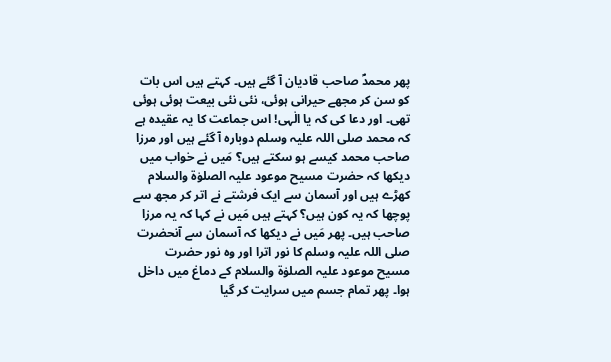پھر محمدؐ صاحب قادیان آ گئے ہیں۔ کہتے ہیں اس بات کو سن کر مجھے حیرانی ہوئی، نئی نئی بیعت ہوئی ہوئی تھی۔ اور دعا کی کہ یا الٰہی! اس جماعت کا یہ عقیدہ ہے کہ محمد صلی اللہ علیہ وسلم دوبارہ آ گئے ہیں اور مرزا صاحب محمد کیسے ہو سکتے ہیں؟ مَیں نے خواب میں دیکھا کہ حضرت مسیح موعود علیہ الصلوٰۃ والسلام کھڑے ہیں اور آسمان سے ایک فرشتے نے اتر کر مجھ سے پوچھا کہ یہ کون ہیں؟ کہتے ہیں مَیں نے کہا کہ یہ مرزا صاحب ہیں۔ پھر مَیں نے دیکھا کہ آسمان سے آنحضرت صلی اللہ علیہ وسلم کا نور اترا اور وہ نور حضرت مسیح موعود علیہ الصلوٰۃ والسلام کے دماغ میں داخل ہوا۔ پھر تمام جسم میں سرایت کر گیا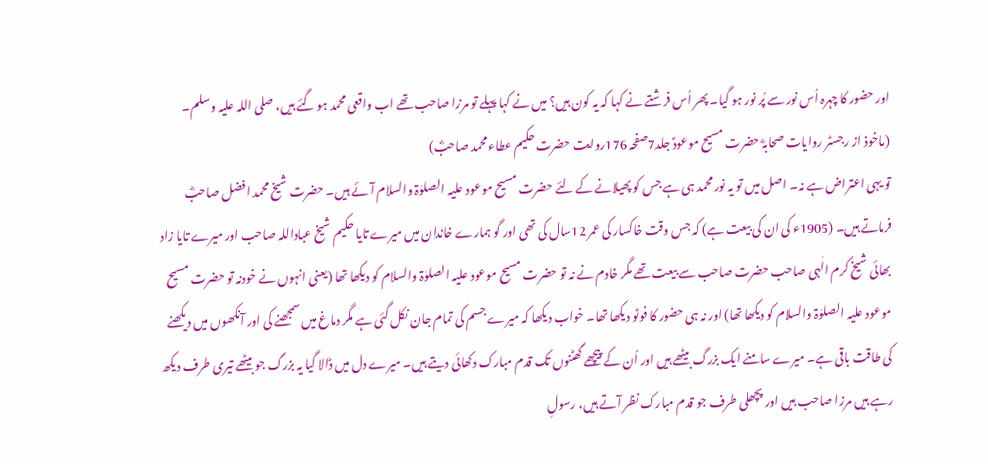اور حضور کا چہرہ اُس نور سے پُر نور ہو گیا۔ پھر اُس فرشتے نے کہا کہ یہ کون ہیں؟ میں نے کہا پہلے تو مرزا صاحب تھے اب واقعی محمد ہو گئے ہیں، صلی اللہ علیہ وسلم۔ (ماخوذ از رجسٹر روایات صحابہؓ حضرت مسیح موعودؑ جلد7صفحہ 176روایت حضرت حکیم عطاء محمد صاحبؓ)
تو یہی اعتراض ہے نہ۔ اصل میں تو یہ نور محمد ہی ہے جس کو پھیلانے کے لئے حضرت مسیح موعود علیہ الصلوٰۃ والسلام آئے ہیں۔ حضرت شیخ محمد افضل صاحبؓ فرماتے ہیں۔ (1905ء کی ان کی بیعت ہے) کہ جس وقت خاکسار کی عمر 12سال کی تھی اور گو ہمارے خاندان میں میرے تایا حکیم شیخ عباداللہ صاحب اور میرے تایا زاد بھائی شیخ کرم الٰہی صاحب حضرت صاحب سے بیعت تھے مگر خادم نے نہ تو حضرت مسیح موعود علیہ الصلوٰۃ والسلام کو دیکھا تھا (یعنی انہوں نے خودنہ تو حضرت مسیح موعود علیہ الصلوٰۃ والسلام کو دیکھا تھا) اور نہ ہی حضور کا فوٹو دیکھا تھا۔ خواب دیکھا کہ میرے جسم کی تمام جان نکل گئی ہے مگر دماغ میں سمجھنے کی اور آنکھوں میں دیکھنے کی طاقت باقی ہے۔ میرے سامنے ایک بزرگ بیٹھے ہیں اور اُن کے پیچھے گھٹنوں تک قدم مبارک دکھائی دیتے ہیں۔ میرے دل میں ڈالا گیا یہ بزرگ جو بیٹھے تیری طرف دیکھ رہے ہیں مرزا صاحب ہیں اور پچھلی طرف جو قدم مبارک نظر آتے ہیں، رسولِ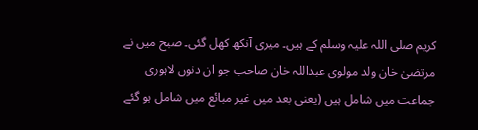کریم صلی اللہ علیہ وسلم کے ہیں۔ میری آنکھ کھل گئی۔ صبح میں نے مرتضیٰ خان ولد مولوی عبداللہ خان صاحب جو ان دنوں لاہوری جماعت میں شامل ہیں (یعنی بعد میں غیر مبائع میں شامل ہو گئے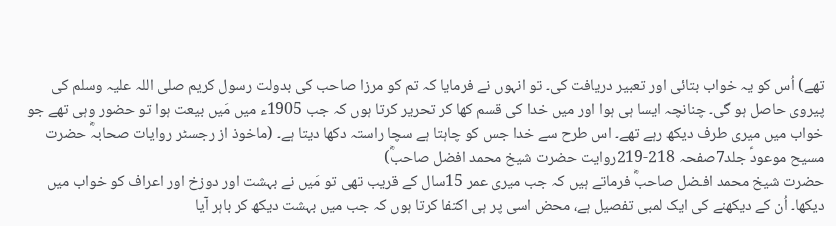تھے) اُس کو یہ خواب بتائی اور تعبیر دریافت کی۔ تو انہوں نے فرمایا کہ تم کو مرزا صاحب کی بدولت رسول کریم صلی اللہ علیہ وسلم کی پیروی حاصل ہو گی۔ چنانچہ ایسا ہی ہوا اور میں خدا کی قسم کھا کر تحریر کرتا ہوں کہ جب 1905ء میں مَیں بیعت ہوا تو حضور وہی تھے جو خواب میں میری طرف دیکھ رہے تھے۔ اس طرح سے خدا جس کو چاہتا ہے سچا راستہ دکھا دیتا ہے۔ (ماخوذ از رجسٹر روایات صحابہؓ حضرت مسیح موعودؑ جلد7صفحہ 218-219روایت حضرت شیخ محمد افضل صاحبؓ)
حضرت شیخ محمد افـضل صاحبؓ فرماتے ہیں کہ جب میری عمر 15سال کے قریب تھی تو مَیں نے بہشت اور دوزخ اور اعراف کو خواب میں دیکھا۔ اُن کے دیکھنے کی ایک لمبی تفصیل ہے، محض اسی پر ہی اکتفا کرتا ہوں کہ جب میں بہشت دیکھ کر باہر آیا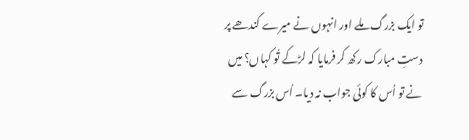تو ایک بزرگ ملے اور انہوں نے میرے کندھے پر دستِ مبارک رکھ کر فرمایا کہ لڑکے تُو کہاں؟ میں نے تو اُس کا کوئی جواب نہ دیا۔ اُس بزرگ سے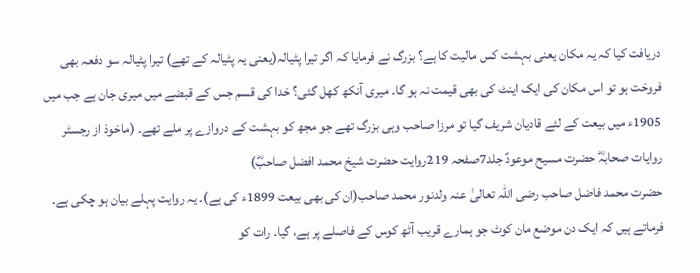دریافت کیا کہ یہ مکان یعنی بہشت کس مالیت کا ہے؟ بزرگ نے فرمایا کہ اگر تیرا پٹیالہ(یعنی یہ پٹیالہ کے تھے) تیرا پٹیالہ سو دفعہ بھی فروخت ہو تو اس مکان کی ایک اینٹ کی بھی قیمت نہ ہو گا۔ میری آنکھ کھل گئی؟ خدا کی قسم جس کے قبضے میں میری جان ہے جب میں 1905ء میں بیعت کے لئے قادیان شریف گیا تو مرزا صاحب وہی بزرگ تھے جو مجھ کو بہشت کے دروازے پر ملے تھے۔ (ماخوذ از رجسٹر روایات صحابہؓ حضرت مسیح موعودؑ جلد7صفحہ 219روایت حضرت شیخ محمد افضل صاحبؓ)
حضرت محمد فاضل صاحب رضی اللہ تعالیٰ عنہ ولدنور محمد صاحب(ان کی بھی بیعت 1899ء کی ہے)۔ یہ روایت پہلے بیان ہو چکی ہے۔ فرماتے ہیں کہ ایک دن موضع مان کوٹ جو ہمارے قریب آٹھ کوس کے فاصلے پر ہے، گیا۔ رات کو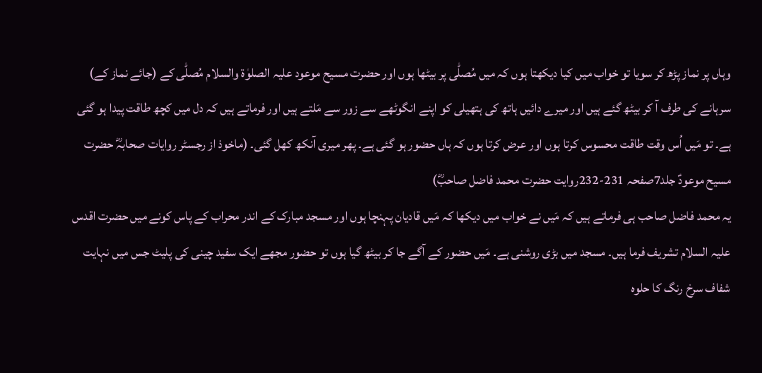وہاں پر نماز پڑھ کر سویا تو خواب میں کیا دیکھتا ہوں کہ میں مُصلّٰی پر بیٹھا ہوں اور حضرت مسیح موعود علیہ الصلوٰۃ والسلام مُصلّٰی کے (جائے نماز کے) سرہانے کی طرف آ کر بیٹھ گئے ہیں اور میرے دائیں ہاتھ کی ہتھیلی کو اپنے انگوٹھے سے زور سے مَلتے ہیں اور فرماتے ہیں کہ دل میں کچھ طاقت پیدا ہو گئی ہے۔ تو مَیں اُس وقت طاقت محسوس کرتا ہوں اور عرض کرتا ہوں کہ ہاں حضور ہو گئی ہے۔ پھر میری آنکھ کھل گئی۔ (ماخوذ از رجسٹر روایات صحابہؓ حضرت مسیح موعودؑ جلد7صفحہ 231-232روایت حضرت محمد فاضل صاحبؓ)
یہ محمد فاضل صاحب ہی فرماتے ہیں کہ مَیں نے خواب میں دیکھا کہ مَیں قادیان پہنچا ہوں اور مسجد مبارک کے اندر محراب کے پاس کونے میں حضرت اقدس علیہ السلام تشریف فرما ہیں۔ مسجد میں بڑی روشنی ہے۔ مَیں حضور کے آگے جا کر بیٹھ گیا ہوں تو حضور مجھے ایک سفید چینی کی پلیٹ جس میں نہایت شفاف سرخ رنگ کا حلوہ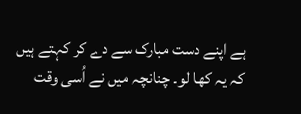ہے اپنے دست مبارک سے دے کر کہتے ہیں کہ یہ کھا لو۔ چنانچہ میں نے اُسی وقت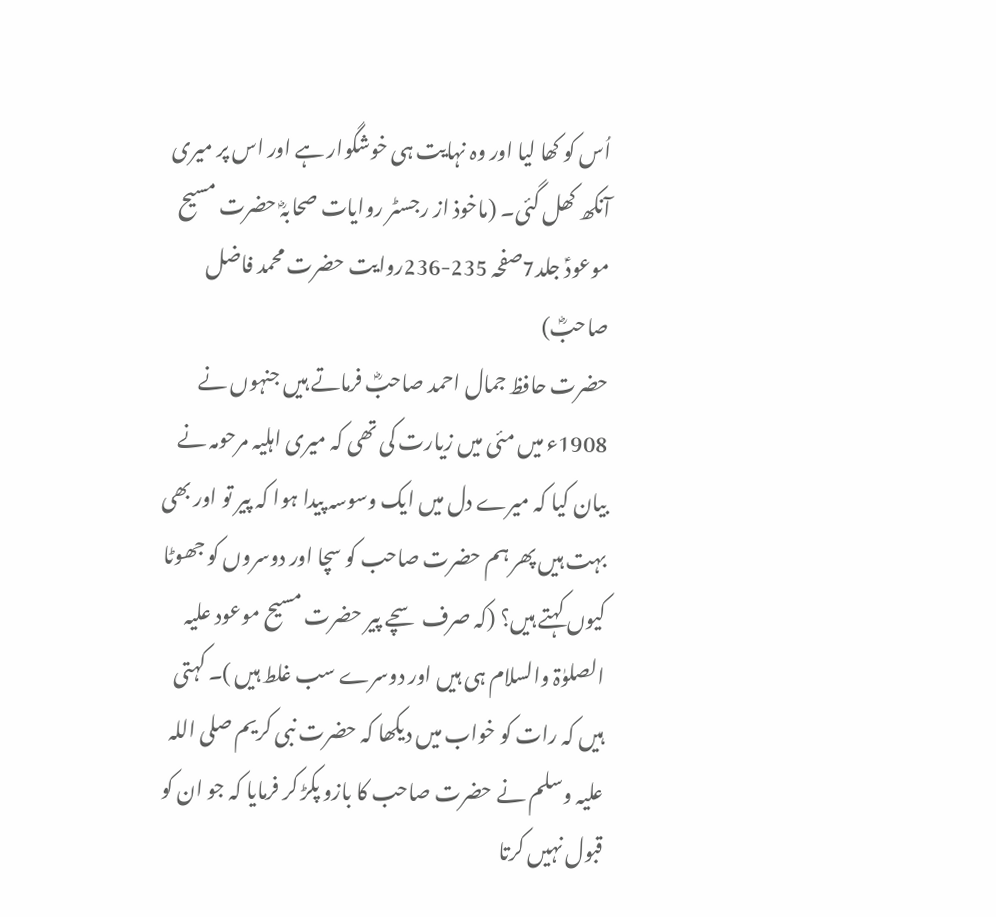اُس کو کھا لیا اور وہ نہایت ہی خوشگوار ہے اور اس پر میری آنکھ کھل گئی۔ (ماخوذ از رجسٹر روایات صحابہؓ حضرت مسیح موعودؑ جلد7صفحہ 235-236روایت حضرت محمد فاضل صاحبؓ)
حضرت حافظ جمال احمد صاحبؓ فرماتے ہیں جنہوں نے 1908ء میں مئی میں زیارت کی تھی کہ میری اہلیہ مرحومہ نے بیان کیا کہ میرے دل میں ایک وسوسہ پیدا ہوا کہ پیر تو اور بھی بہت ہیں پھر ہم حضرت صاحب کو سچا اور دوسروں کو جھوٹا کیوں کہتے ہیں؟ (کہ صرف سچے پیر حضرت مسیح موعود علیہ الصلوٰۃ والسلام ہی ہیں اور دوسرے سب غلط ہیں )۔ کہتی ہیں کہ رات کو خواب میں دیکھا کہ حضرت نبی کریم صلی اللہ علیہ وسلم نے حضرت صاحب کا بازو پکڑ کر فرمایا کہ جو ان کو قبول نہیں کرتا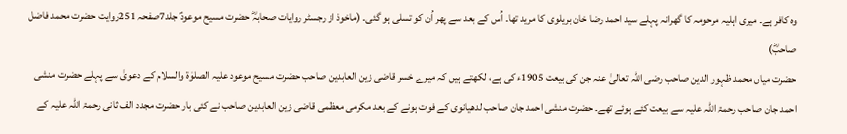وہ کافر ہے۔ میری اہلیہ مرحومہ کا گھرانہ پہلے سید احمد رضا خان بریلوی کا مرید تھا۔ اُس کے بعد سے پھر اُن کو تسلی ہو گئی۔ (ماخوذ از رجسٹر روایات صحابہؓ حضرت مسیح موعودؑ جلد7صفحہ 251روایت حضرت محمد فاضل صاحبؓ)
حضرت میاں محمد ظہور الدین صاحب رضی اللہ تعالیٰ عنہ جن کی بیعت 1905ء کی ہے، لکھتے ہیں کہ میرے خسر قاضی زین العابدین صاحب حضرت مسیح موعود علیہ الصلوٰۃ والسلام کے دعویٰ سے پہلے حضرت منشی احمد جان صاحب رحمۃ اللہ علیہ سے بیعت کئے ہوئے تھے۔ حضرت منشی احمد جان صاحب لدھیانوی کے فوت ہونے کے بعد مکرمی معظمی قاضی زین العابدین صاحب نے کئی بار حضرت مجدد الف ثانی رحمۃ اللہ علیہ کے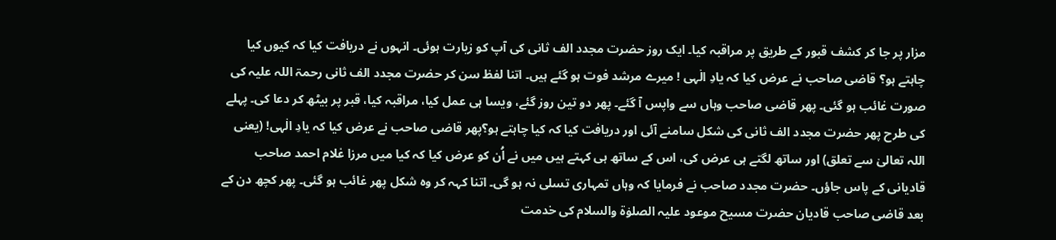مزار پر جا کر کشف قبور کے طریق پر مراقبہ کیا۔ ایک روز حضرت مجدد الف ثانی کی آپ کو زیارت ہوئی۔ انہوں نے دریافت کیا کہ کیوں کیا چاہتے ہو؟ قاضی صاحب نے عرض کیا کہ یادِ الٰہی ! میرے مرشد فوت ہو گئے ہیں۔ اتنا لفظ سن کر حضرت مجدد الف ثانی رحمۃ اللہ علیہ کی صورت غائب ہو گئی۔ پھر قاضی صاحب وہاں سے واپس آ گئے۔ پھر دو تین روز گئے، ویسا ہی عمل کیا، مراقبہ کیا، قبر پر بیٹھ کر دعا کی۔ پہلے کی طرح پھر حضرت مجدد الف ثانی کی شکل سامنے آئی اور دریافت کیا کہ کیا چاہتے ہو؟پھر قاضی صاحب نے عرض کیا کہ یادِ الٰہی! (یعنی اللہ تعالیٰ سے تعلق) اور ساتھ لگتے ہی عرض کی، اس کے ساتھ ہی کہتے ہیں میں نے اُن کو عرض کیا کہ کیا میں مرزا غلام احمد صاحب قادیانی کے پاس جاؤں۔ حضرت مجدد صاحب نے فرمایا کہ وہاں تمہاری تسلی نہ ہو گی۔ اتنا کہہ کر وہ شکل پھر غائب ہو گئی۔ پھر کچھ دن کے بعد قاضی صاحب قادیان حضرت مسیح موعود علیہ الصلوٰۃ والسلام کی خدمت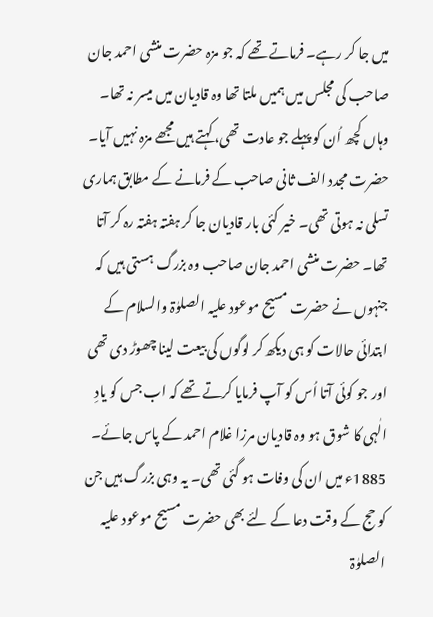میں جا کر رہے۔ فرماتے تھے کہ جو مزہ حضرت منشی احمد جان صاحب کی مجلس میں ہمیں ملتا تھا وہ قادیان میں میسر نہ تھا۔ وہاں کچھ اُن کو پہلے جو عادت تھی، کہتے ہیں مجھے مزہ نہیں آیا۔ حضرت مجدد الف ثانی صاحب کے فرمانے کے مطابق ہماری تسلی نہ ہوتی تھی۔ خیر کئی بار قادیان جا کر ہفتہ ہفتہ رہ کر آتا تھا۔ حضرت منشی احمد جان صاحب وہ بزرگ ہستی ہیں کہ جنہوں نے حضرت مسیح موعود علیہ الصلوٰۃ والسلام کے ابتدائی حالات کو ہی دیکھ کر لوگوں کی بیعت لینا چھوڑ دی تھی اور جو کوئی آتا اُس کو آپ فرمایا کرتے تھے کہ اب جس کو یادِ الٰہی کا شوق ہو وہ قادیان مرزا غلام احمد کے پاس جائے۔ 1885ء میں ان کی وفات ہو گئی تھی۔ یہ وہی بزرگ ہیں جن کو حج کے وقت دعا کے لئے بھی حضرت مسیح موعود علیہ الصلوٰۃ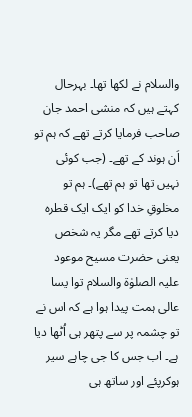والسلام نے لکھا تھا۔ بہرحال کہتے ہیں کہ منشی احمد جان صاحب فرمایا کرتے تھے کہ ہم تو اَن ہوند کے تھے۔ (جب کوئی نہیں تھا تو ہم تھے)۔ ہم تو مخلوقِ خدا کو ایک ایک قطرہ دیا کرتے تھے مگر یہ شخص یعنی حضرت مسیح موعود علیہ الصلوٰۃ والسلام توا یسا عالی ہمت پیدا ہوا ہے کہ اس نے تو چشمہ پر سے پتھر ہی اُٹھا دیا ہے۔ اب جس کا جی چاہے سیر ہوکرپئے اور ساتھ ہی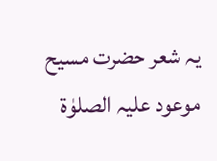یہ شعر حضرت مسیح موعود علیہ الصلوٰۃ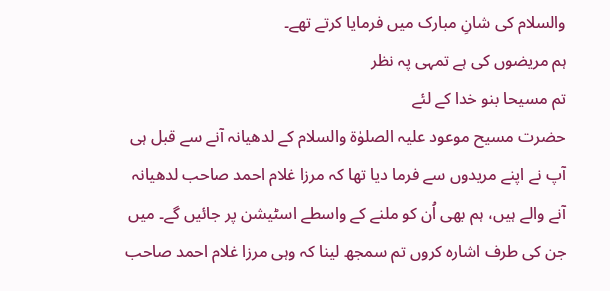والسلام کی شانِ مبارک میں فرمایا کرتے تھے۔
ہم مریضوں کی ہے تمہی پہ نظر
تم مسیحا بنو خدا کے لئے
حضرت مسیح موعود علیہ الصلوٰۃ والسلام کے لدھیانہ آنے سے قبل ہی آپ نے اپنے مریدوں سے فرما دیا تھا کہ مرزا غلام احمد صاحب لدھیانہ آنے والے ہیں، ہم بھی اُن کو ملنے کے واسطے اسٹیشن پر جائیں گے۔ میں جن کی طرف اشارہ کروں تم سمجھ لینا کہ وہی مرزا غلام احمد صاحب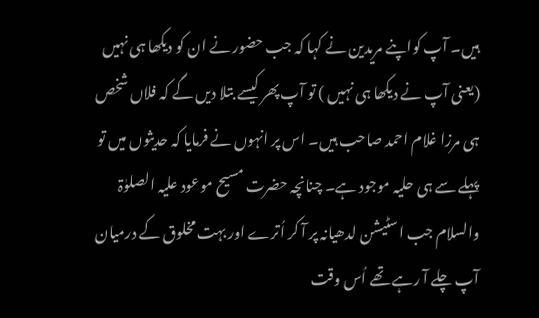ہیں۔ آپ کواپنے مریدین نے کہا کہ جب حضور نے ان کو دیکھا ہی نہیں (یعنی آپ نے دیکھا ہی نہیں ) تو آپ پھر کیسے بتلا دیں گے کہ فلاں شخص ہی مرزا غلام احمد صاحب ہیں۔ اس پر انہوں نے فرمایا کہ حدیثوں میں تو پہلے سے ہی حلیہ موجود ہے۔ چنانچہ حضرت مسیح موعود علیہ الصلوٰۃ والسلام جب اسٹیشن لدھیانہ پر آ کر اُترے اور بہت مخلوق کے درمیان آپ چلے آ رہے تھے اُس وقت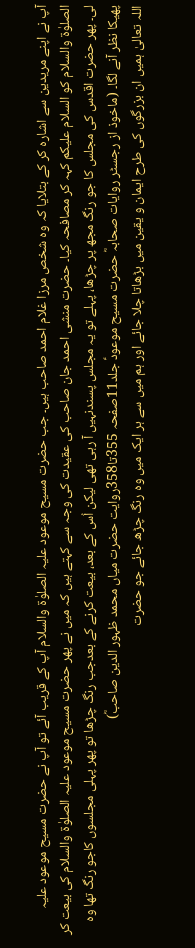آپ نے اپنے مریدین سے اشارہ کر کے بتلایا کہ وہ شخص مرزا غلام احمد صاحب ہیں۔ جب حضرت مسیح موعود علیہ الصلوٰۃ والسلام آپ کے قریب آئے تو آپ نے حضرت مسیح موعود علیہ الصلوٰۃ والسلام کو السلام علیکم کہہ کر مصافحہ کیا۔ حضرت منشی احمد جان صاحب کی عقیدت کی وجہ سے کہتے ہیں کہ میں نے پھر حضرت مسیح موعود علیہ الصلوٰۃ والسلام کی بیعت کر لی۔ پھر حضرت اقدس کی مجلس کا جو رنگ مجھ پر چڑھا، پہلے تو یہ مجلس پسندنہیں آ رہی تھی لیکن اُس کے بعد، بیعت کرنے کے بعدجب رنگ چڑھا تو پھر پہلی مجلسوں کاجو رنگ تھا وہ پھیکا نظر آنے لگا۔ (ماخوذ از رجسٹر روایات صحابہؓ حضرت مسیح موعودؑ جلد11صفحہ 355تا358روایت حضرت میاں محمد ظہور الدین صاحبؓ)
اللہ تعالیٰ ہمیں ان بزرگوں کی طرح ایمان و یقین میں بڑھاتا چلا جائے اور ہم میں سے ہر ایک میں وہ رنگ چڑھ جائے جو حضرت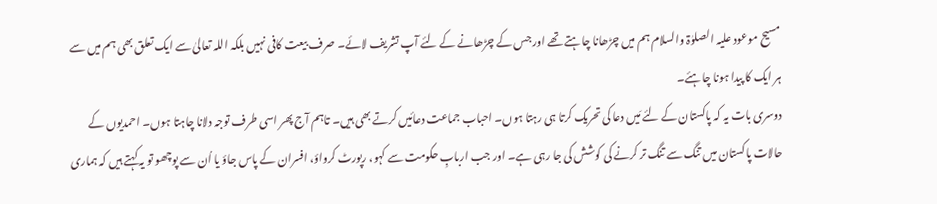مسیح موعود علیہ الصلوٰۃ والسلام ہم میں چڑھانا چاہتے تھے اور جس کے چڑھانے کے لئے آپ تشریف لائے۔ صرف بیعت کافی نہیں بلکہ اللہ تعالیٰ سے ایک تعلق بھی ہم میں سے ہر ایک کا پیدا ہونا چاہئے۔
دوسری بات یہ کہ پاکستان کے لئے مَیں دعا کی تحریک کرتا ہی رہتا ہوں۔ احباب جماعت دعائیں کرتے بھی ہیں۔ تاہم آج پھر اسی طرف توجہ دلانا چاہتا ہوں۔ احمدیوں کے حالات پاکستان میں تنگ سے تنگ تر کرنے کی کوشش کی جا رہی ہے۔ اور جب اربابِ حکومت سے کہو، رپورٹ کرواؤ، افسران کے پاس جاؤ یا اُن سے پوچھو تو یہ کہتے ہیں کہ ہماری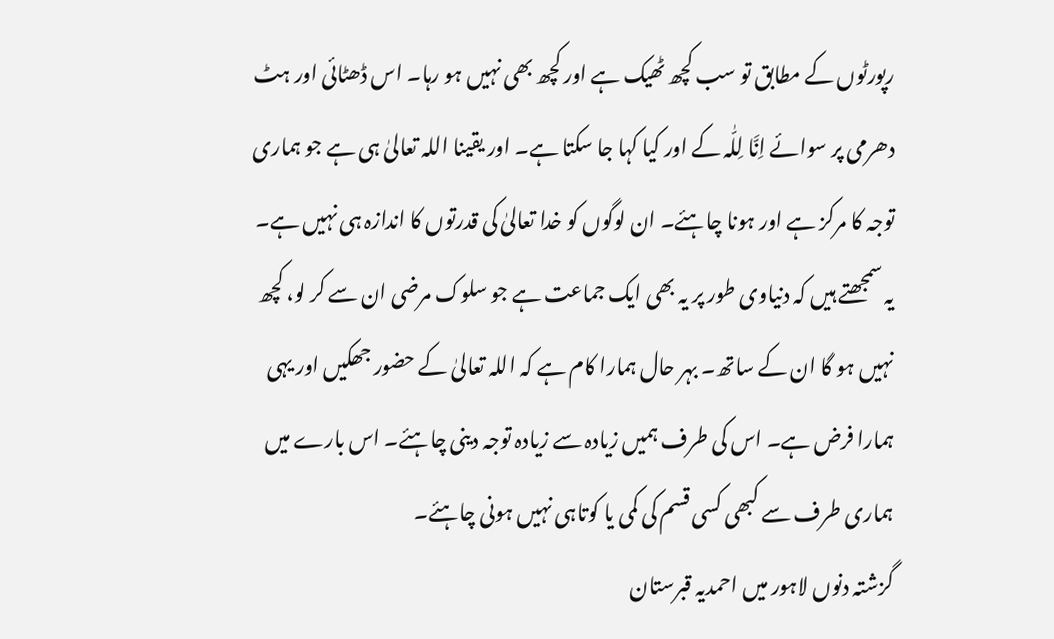رپورٹوں کے مطابق تو سب کچھ ٹھیک ہے اور کچھ بھی نہیں ہو رہا۔ اس ڈھٹائی اور ہٹ دھرمی پر سوائے اِنَّا لِلّٰہ کے اور کیا کہا جا سکتا ہے۔ اور یقینا اللہ تعالیٰ ہی ہے جو ہماری توجہ کا مرکز ہے اور ہونا چاہئے۔ ان لوگوں کو خدا تعالیٰ کی قدرتوں کا اندازہ ہی نہیں ہے۔ یہ سمجھتے ہیں کہ دنیاوی طور پر یہ بھی ایک جماعت ہے جو سلوک مرضی ان سے کر لو، کچھ نہیں ہو گا ان کے ساتھ۔ بہر حال ہمارا کام ہے کہ اللہ تعالیٰ کے حضور جھکیں اور یہی ہمارا فرض ہے۔ اس کی طرف ہمیں زیادہ سے زیادہ توجہ دینی چاہئے۔ اس بارے میں ہماری طرف سے کبھی کسی قسم کی کمی یا کوتاہی نہیں ہونی چاہئے۔
گزشتہ دنوں لاہور میں احمدیہ قبرستان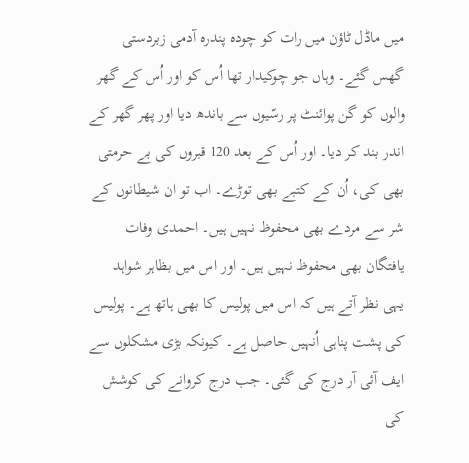میں ماڈل ٹاؤن میں رات کو چودہ پندرہ آدمی زبردستی گھس گئے۔ وہاں جو چوکیدار تھا اُس کو اور اُس کے گھر والوں کو گن پوائنٹ پر رسّیوں سے باندھ دیا اور پھر گھر کے اندر بند کر دیا۔ اور اُس کے بعد 120 قبروں کی بے حرمتی بھی کی، اُن کے کتبے بھی توڑے۔ اب تو ان شیطانوں کے شر سے مردے بھی محفوظ نہیں ہیں۔ احمدی وفات یافتگان بھی محفوظ نہیں ہیں۔ اور اس میں بظاہر شواہد یہی نظر آتے ہیں کہ اس میں پولیس کا بھی ہاتھ ہے۔ پولیس کی پشت پناہی اُنہیں حاصل ہے۔ کیونکہ بڑی مشکلوں سے ایف آئی آر درج کی گئی۔ جب درج کروانے کی کوشش کی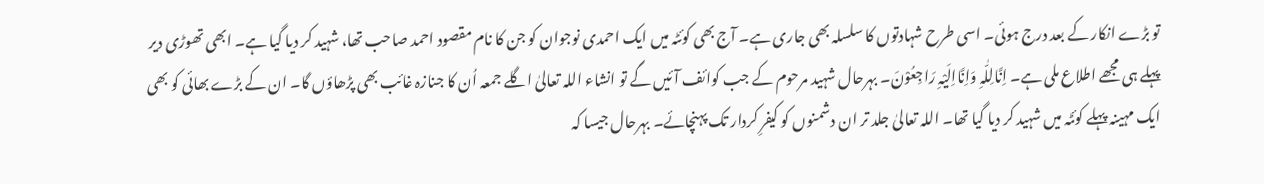تو بڑے انکار کے بعد درج ہوئی۔ اسی طرح شہادتوں کا سلسلہ بھی جاری ہے۔ آج بھی کوئٹہ میں ایک احمدی نوجوان کو جن کا نام مقصود احمد صاحب تھا، شہید کر دیا گیا ہے۔ ابھی تھوڑی دیر پہلے ہی مجھے اطلاع ملی ہے۔ اِنَّالِلّٰہِ وَاِنَّااِلَیْہِ رَاجِعُوْنَ۔ بہرحال شہید مرحوم کے جب کوائف آئیں گے تو انشاء اللہ تعالیٰ اگلے جمعہ اُن کا جنازہ غائب بھی پڑھاؤں گا۔ ان کے بڑے بھائی کو بھی ایک مہینہ پہلے کوئٹہ میں شہید کر دیا گیا تھا۔ اللہ تعالیٰ جلد تر ان دشمنوں کو کیفرِ کردار تک پہنچائے۔ بہرحال جیسا کہ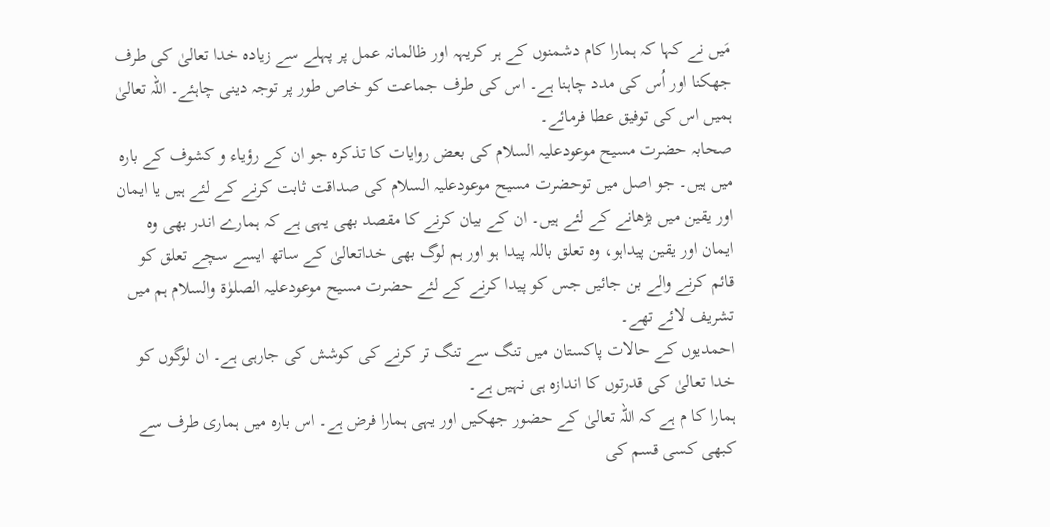مَیں نے کہا کہ ہمارا کام دشمنوں کے ہر کریہہ اور ظالمانہ عمل پر پہلے سے زیادہ خدا تعالیٰ کی طرف جھکنا اور اُس کی مدد چاہنا ہے۔ اس کی طرف جماعت کو خاص طور پر توجہ دینی چاہئے۔ اللہ تعالیٰ ہمیں اس کی توفیق عطا فرمائے۔
صحابہ حضرت مسیح موعودعلیہ السلام کی بعض روایات کا تذکرہ جو ان کے رؤیاء و کشوف کے بارہ میں ہیں۔ جو اصل میں توحضرت مسیح موعودعلیہ السلام کی صداقت ثابت کرنے کے لئے ہیں یا ایمان اور یقین میں بڑھانے کے لئے ہیں۔ ان کے بیان کرنے کا مقصد بھی یہی ہے کہ ہمارے اندر بھی وہ ایمان اور یقین پیداہو، وہ تعلق باللہ پیدا ہو اور ہم لوگ بھی خداتعالیٰ کے ساتھ ایسے سچے تعلق کو قائم کرنے والے بن جائیں جس کو پیدا کرنے کے لئے حضرت مسیح موعودعلیہ الصلوٰۃ والسلام ہم میں تشریف لائے تھے۔
احمدیوں کے حالات پاکستان میں تنگ سے تنگ تر کرنے کی کوشش کی جارہی ہے۔ ان لوگوں کو خدا تعالیٰ کی قدرتوں کا اندازہ ہی نہیں ہے۔
ہمارا کا م ہے کہ اللہ تعالیٰ کے حضور جھکیں اور یہی ہمارا فرض ہے۔ اس بارہ میں ہماری طرف سے کبھی کسی قسم کی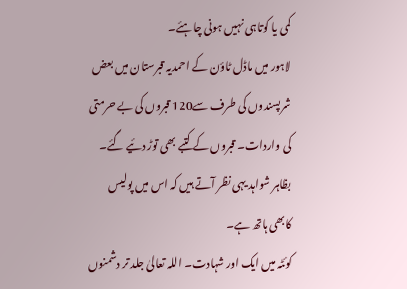کمی یا کوتاہی نہیں ہونی چاہئے۔
لاہور میں ماڈل ٹاؤن کے احمدیہ قبرستان میں بعض شرپسندوں کی طرف سے120 قبروں کی بے حرمتی کی واردات۔ قبروں کے کتبے بھی توڑ دئیے گئے۔ بظاہر شواہد یہی نظر آتے ہیں کہ اس میں پولیس کابھی ہاتھ ہے۔
کوئٹہ میں ایک اور شہادت۔ اللہ تعالیٰ جلد تر دشمنوں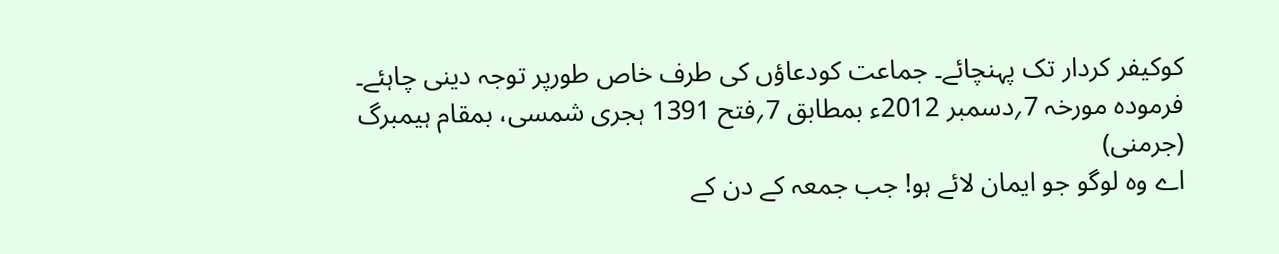کوکیفر کردار تک پہنچائے۔ جماعت کودعاؤں کی طرف خاص طورپر توجہ دینی چاہئے۔
فرمودہ مورخہ 7؍دسمبر 2012ء بمطابق 7؍فتح 1391 ہجری شمسی، بمقام ہیمبرگ (جرمنی)
اے وہ لوگو جو ایمان لائے ہو! جب جمعہ کے دن کے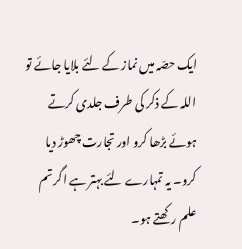ایک حصّہ میں نماز کے لئے بلایا جائے تو اللہ کے ذکر کی طرف جلدی کرتے ہوئے بڑھا کرو اور تجارت چھوڑ دیا کرو۔ یہ تمہارے لئے بہتر ہے اگر تم علم رکھتے ہو۔